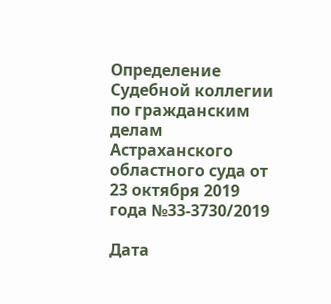Определение Судебной коллегии по гражданским делам Астраханского областного суда от 23 октября 2019 года №33-3730/2019

Дата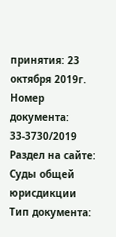принятия: 23 октября 2019г.
Номер документа: 33-3730/2019
Раздел на сайте: Суды общей юрисдикции
Тип документа: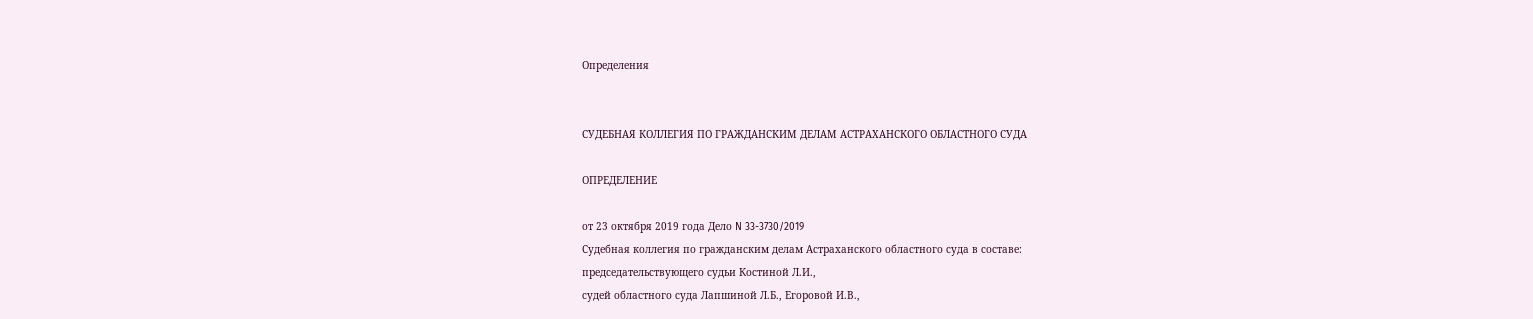Определения


СУДЕБНАЯ КОЛЛЕГИЯ ПО ГРАЖДАНСКИМ ДЕЛАМ АСТРАХАНСКОГО ОБЛАСТНОГО СУДА

ОПРЕДЕЛЕНИЕ

от 23 октября 2019 года Дело N 33-3730/2019
Судебная коллегия по гражданским делам Астраханского областного суда в составе:
председательствующего судьи Костиной Л.И.,
судей областного суда Лапшиной Л.Б., Егоровой И.В.,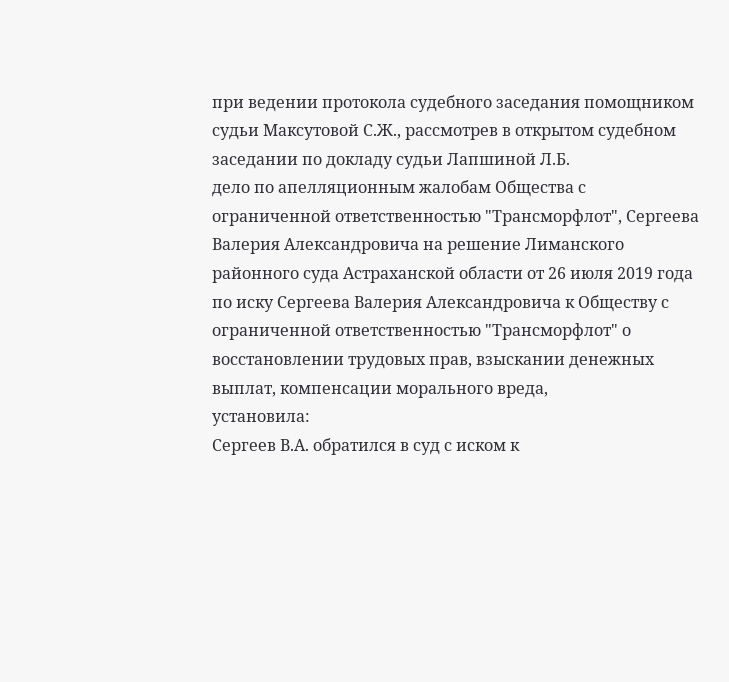при ведении протокола судебного заседания помощником судьи Максутовой С.Ж., рассмотрев в открытом судебном заседании по докладу судьи Лапшиной Л.Б.
дело по апелляционным жалобам Общества с ограниченной ответственностью "Трансморфлот", Сергеева Валерия Александровича на решение Лиманского районного суда Астраханской области от 26 июля 2019 года по иску Сергеева Валерия Александровича к Обществу с ограниченной ответственностью "Трансморфлот" о восстановлении трудовых прав, взыскании денежных выплат, компенсации морального вреда,
установила:
Сергеев В.А. обратился в суд с иском к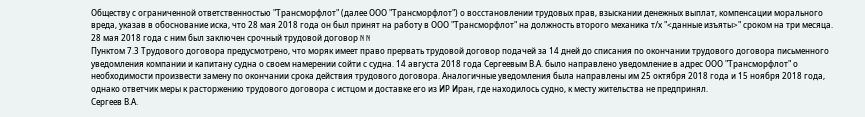Обществу с ограниченной ответственностью "Трансморфлот" (далее ООО "Трансморфлот") о восстановлении трудовых прав, взыскании денежных выплат, компенсации морального вреда, указав в обоснование иска, что 28 мая 2018 года он был принят на работу в ООО "Трансморфлот" на должность второго механика т/х "<данные изъяты>" сроком на три месяца. 28 мая 2018 года с ним был заключен срочный трудовой договор N N
Пунктом 7.3 Трудового договора предусмотрено, что моряк имеет право прервать трудовой договор подачей за 14 дней до списания по окончании трудового договора письменного уведомления компании и капитану судна о своем намерении сойти с судна. 14 августа 2018 года Сергеевым В.А. было направлено уведомление в адрес ООО "Трансморфлот" о необходимости произвести замену по окончании срока действия трудового договора. Аналогичные уведомления была направлены им 25 октября 2018 года и 15 ноября 2018 года, однако ответчик меры к расторжению трудового договора с истцом и доставке его из ИР Иран, где находилось судно, к месту жительства не предпринял.
Сергеев В.А.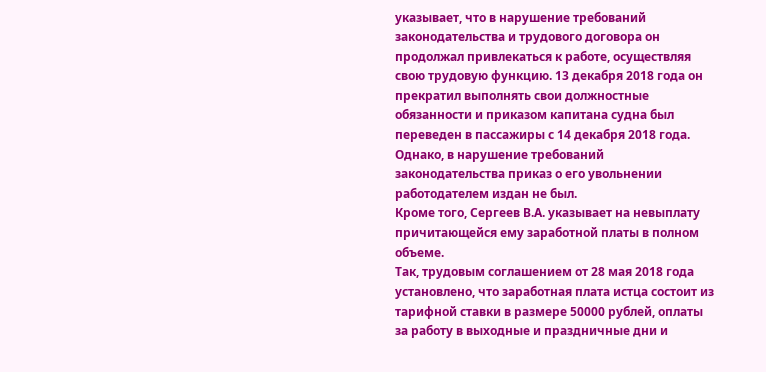указывает, что в нарушение требований законодательства и трудового договора он продолжал привлекаться к работе, осуществляя свою трудовую функцию. 13 декабря 2018 года он прекратил выполнять свои должностные обязанности и приказом капитана судна был переведен в пассажиры с 14 декабря 2018 года. Однако, в нарушение требований законодательства приказ о его увольнении работодателем издан не был.
Кроме того, Сергеев В.А. указывает на невыплату причитающейся ему заработной платы в полном объеме.
Так, трудовым соглашением от 28 мая 2018 года установлено, что заработная плата истца состоит из тарифной ставки в размере 50000 рублей, оплаты за работу в выходные и праздничные дни и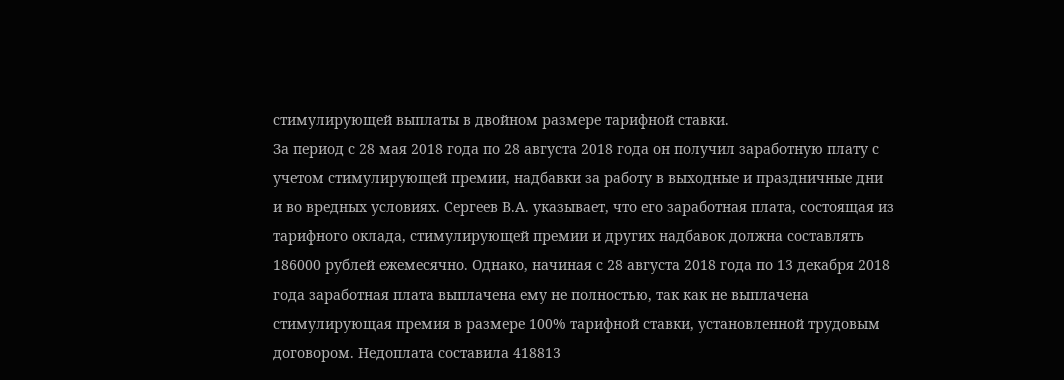стимулирующей выплаты в двойном размере тарифной ставки.
За период с 28 мая 2018 года по 28 августа 2018 года он получил заработную плату с учетом стимулирующей премии, надбавки за работу в выходные и праздничные дни и во вредных условиях. Сергеев В.А. указывает, что его заработная плата, состоящая из тарифного оклада, стимулирующей премии и других надбавок должна составлять 186000 рублей ежемесячно. Однако, начиная с 28 августа 2018 года по 13 декабря 2018 года заработная плата выплачена ему не полностью, так как не выплачена стимулирующая премия в размере 100% тарифной ставки, установленной трудовым договором. Недоплата составила 418813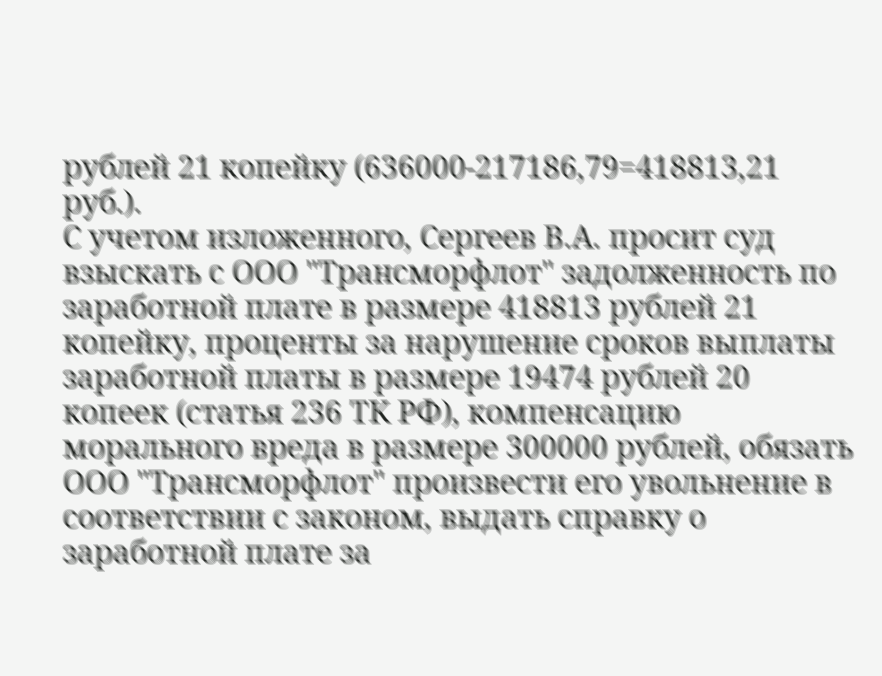рублей 21 копейку (636000-217186,79=418813,21 руб.).
С учетом изложенного, Сергеев В.А. просит суд взыскать с ООО "Трансморфлот" задолженность по заработной плате в размере 418813 рублей 21 копейку, проценты за нарушение сроков выплаты заработной платы в размере 19474 рублей 20 копеек (статья 236 ТК РФ), компенсацию морального вреда в размере 300000 рублей, обязать ООО "Трансморфлот" произвести его увольнение в соответствии с законом, выдать справку о заработной плате за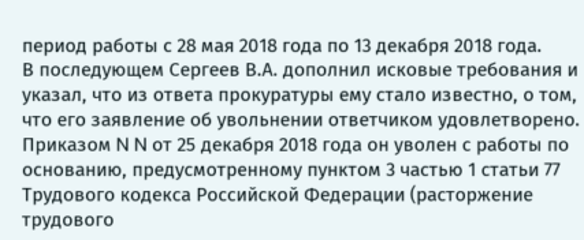период работы с 28 мая 2018 года по 13 декабря 2018 года.
В последующем Сергеев В.А. дополнил исковые требования и указал, что из ответа прокуратуры ему стало известно, о том, что его заявление об увольнении ответчиком удовлетворено. Приказом N N от 25 декабря 2018 года он уволен с работы по основанию, предусмотренному пунктом 3 частью 1 статьи 77 Трудового кодекса Российской Федерации (расторжение трудового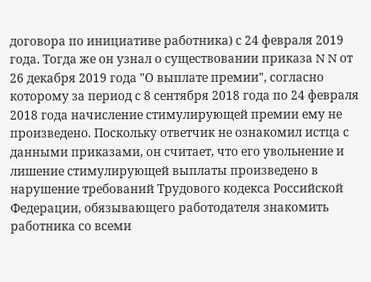договора по инициативе работника) с 24 февраля 2019 года. Тогда же он узнал о существовании приказа N N от 26 декабря 2019 года "О выплате премии", согласно которому за период с 8 сентября 2018 года по 24 февраля 2018 года начисление стимулирующей премии ему не произведено. Поскольку ответчик не ознакомил истца с данными приказами, он считает, что его увольнение и лишение стимулирующей выплаты произведено в нарушение требований Трудового кодекса Российской Федерации, обязывающего работодателя знакомить работника со всеми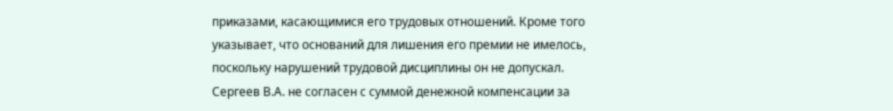приказами, касающимися его трудовых отношений. Кроме того указывает, что оснований для лишения его премии не имелось, поскольку нарушений трудовой дисциплины он не допускал. Сергеев В.А. не согласен с суммой денежной компенсации за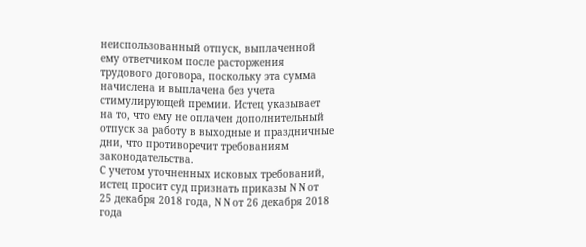неиспользованный отпуск, выплаченной ему ответчиком после расторжения трудового договора, поскольку эта сумма начислена и выплачена без учета стимулирующей премии. Истец указывает на то, что ему не оплачен дополнительный отпуск за работу в выходные и праздничные дни, что противоречит требованиям законодательства.
С учетом уточненных исковых требований, истец просит суд признать приказы N N от 25 декабря 2018 года, N N от 26 декабря 2018 года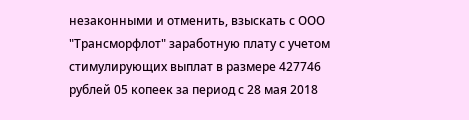незаконными и отменить, взыскать с ООО "Трансморфлот" заработную плату с учетом стимулирующих выплат в размере 427746 рублей 05 копеек за период с 28 мая 2018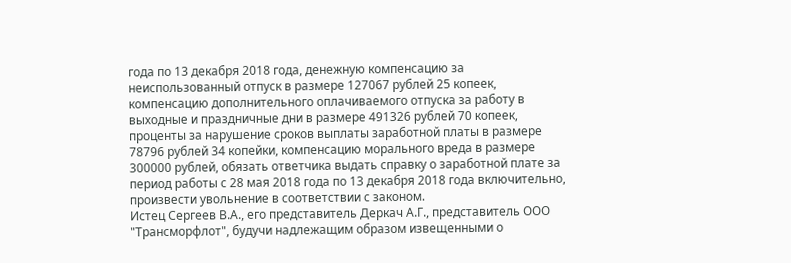года по 13 декабря 2018 года, денежную компенсацию за неиспользованный отпуск в размере 127067 рублей 25 копеек, компенсацию дополнительного оплачиваемого отпуска за работу в выходные и праздничные дни в размере 491326 рублей 70 копеек, проценты за нарушение сроков выплаты заработной платы в размере 78796 рублей 34 копейки, компенсацию морального вреда в размере 300000 рублей, обязать ответчика выдать справку о заработной плате за период работы с 28 мая 2018 года по 13 декабря 2018 года включительно, произвести увольнение в соответствии с законом.
Истец Сергеев В.А., его представитель Деркач А.Г., представитель ООО "Трансморфлот", будучи надлежащим образом извещенными о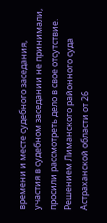времени и месте судебного заседания, участия в судебном заседании не принимали, просили рассмотреть дело в свое отсутствие.
Решением Лиманского районного суда Астраханской области от 26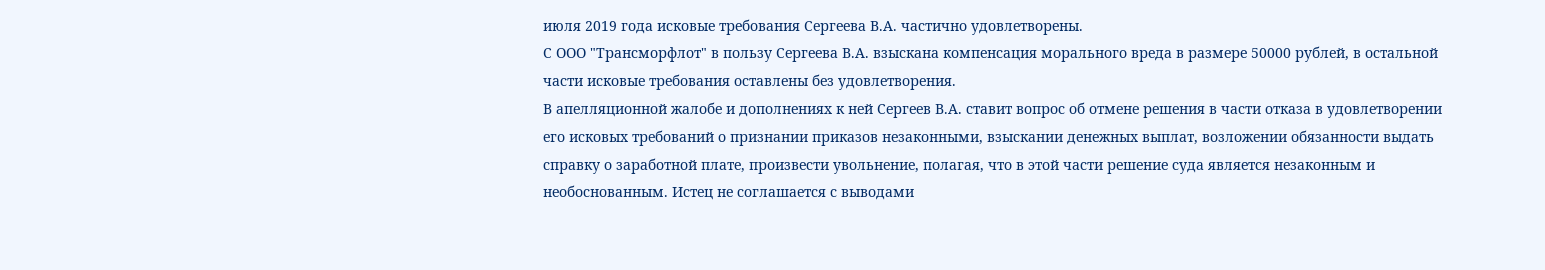июля 2019 года исковые требования Сергеева В.А. частично удовлетворены.
С ООО "Трансморфлот" в пользу Сергеева В.А. взыскана компенсация морального вреда в размере 50000 рублей, в остальной части исковые требования оставлены без удовлетворения.
В апелляционной жалобе и дополнениях к ней Сергеев В.А. ставит вопрос об отмене решения в части отказа в удовлетворении его исковых требований о признании приказов незаконными, взыскании денежных выплат, возложении обязанности выдать справку о заработной плате, произвести увольнение, полагая, что в этой части решение суда является незаконным и необоснованным. Истец не соглашается с выводами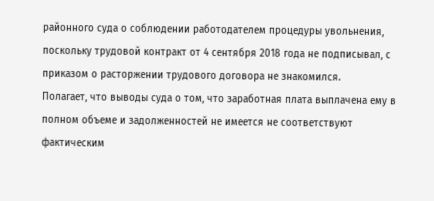районного суда о соблюдении работодателем процедуры увольнения, поскольку трудовой контракт от 4 сентября 2018 года не подписывал, с приказом о расторжении трудового договора не знакомился.
Полагает, что выводы суда о том, что заработная плата выплачена ему в полном объеме и задолженностей не имеется не соответствуют фактическим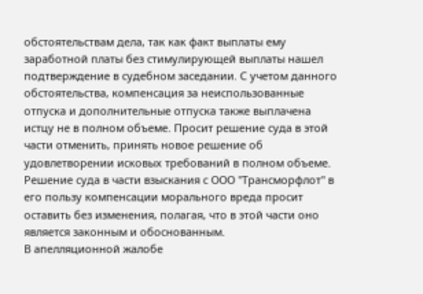обстоятельствам дела, так как факт выплаты ему заработной платы без стимулирующей выплаты нашел подтверждение в судебном заседании. С учетом данного обстоятельства, компенсация за неиспользованные отпуска и дополнительные отпуска также выплачена истцу не в полном объеме. Просит решение суда в этой части отменить, принять новое решение об удовлетворении исковых требований в полном объеме. Решение суда в части взыскания с ООО "Трансморфлот" в его пользу компенсации морального вреда просит оставить без изменения, полагая, что в этой части оно является законным и обоснованным.
В апелляционной жалобе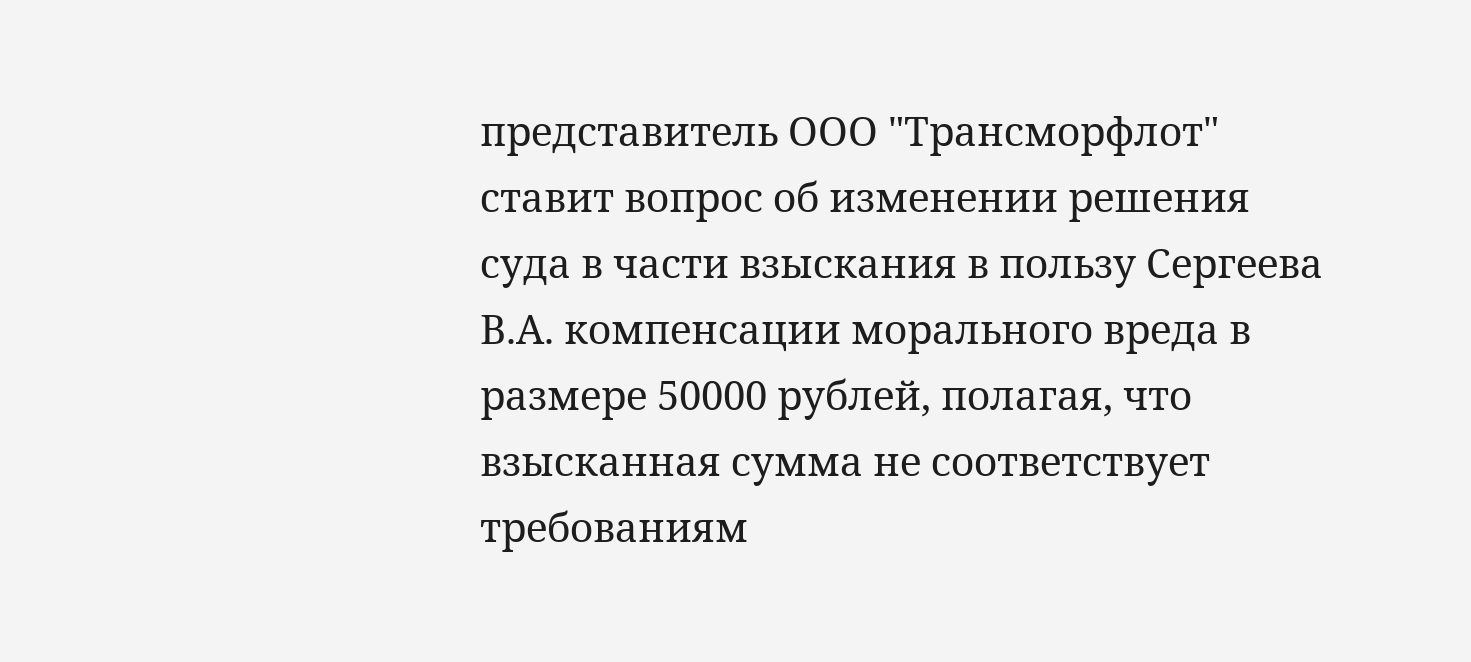представитель ООО "Трансморфлот" ставит вопрос об изменении решения суда в части взыскания в пользу Сергеева В.А. компенсации морального вреда в размере 50000 рублей, полагая, что взысканная сумма не соответствует требованиям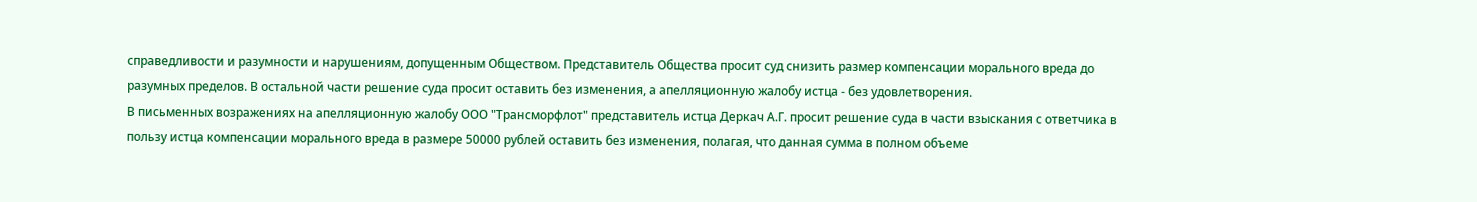справедливости и разумности и нарушениям, допущенным Обществом. Представитель Общества просит суд снизить размер компенсации морального вреда до разумных пределов. В остальной части решение суда просит оставить без изменения, а апелляционную жалобу истца - без удовлетворения.
В письменных возражениях на апелляционную жалобу ООО "Трансморфлот" представитель истца Деркач А.Г. просит решение суда в части взыскания с ответчика в пользу истца компенсации морального вреда в размере 50000 рублей оставить без изменения, полагая, что данная сумма в полном объеме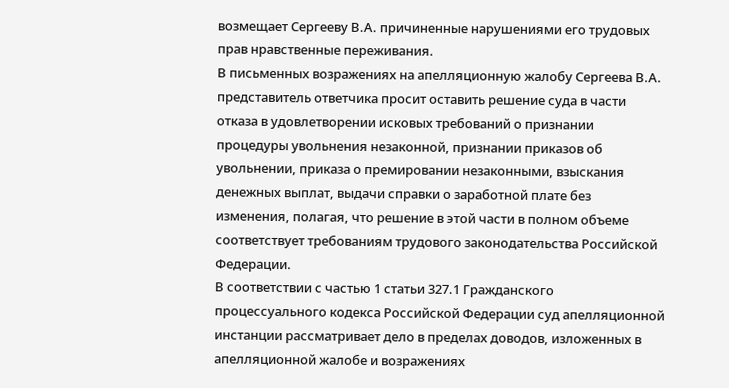возмещает Сергееву В.А. причиненные нарушениями его трудовых прав нравственные переживания.
В письменных возражениях на апелляционную жалобу Сергеева В.А. представитель ответчика просит оставить решение суда в части отказа в удовлетворении исковых требований о признании процедуры увольнения незаконной, признании приказов об увольнении, приказа о премировании незаконными, взыскания денежных выплат, выдачи справки о заработной плате без изменения, полагая, что решение в этой части в полном объеме соответствует требованиям трудового законодательства Российской Федерации.
В соответствии с частью 1 статьи 327.1 Гражданского процессуального кодекса Российской Федерации суд апелляционной инстанции рассматривает дело в пределах доводов, изложенных в апелляционной жалобе и возражениях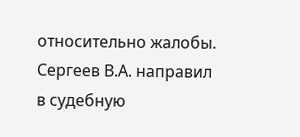относительно жалобы.
Сергеев В.А. направил в судебную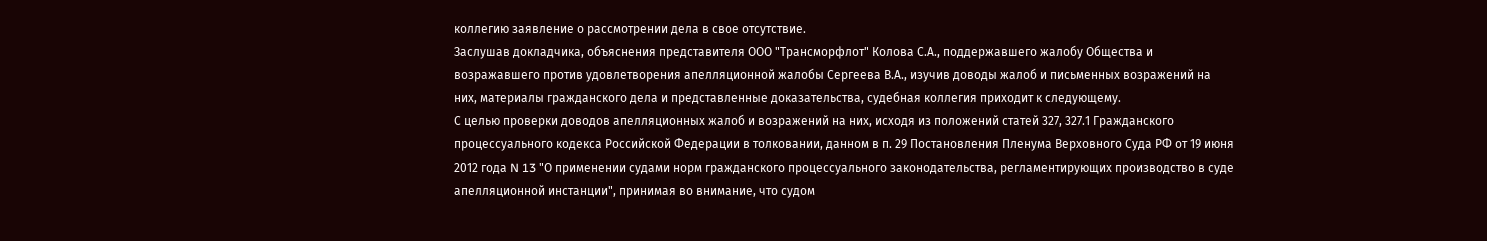коллегию заявление о рассмотрении дела в свое отсутствие.
Заслушав докладчика, объяснения представителя ООО "Трансморфлот" Колова С.А., поддержавшего жалобу Общества и возражавшего против удовлетворения апелляционной жалобы Сергеева В.А., изучив доводы жалоб и письменных возражений на них, материалы гражданского дела и представленные доказательства, судебная коллегия приходит к следующему.
С целью проверки доводов апелляционных жалоб и возражений на них, исходя из положений статей 327, 327.1 Гражданского процессуального кодекса Российской Федерации в толковании, данном в п. 29 Постановления Пленума Верховного Суда РФ от 19 июня 2012 года N 13 "О применении судами норм гражданского процессуального законодательства, регламентирующих производство в суде апелляционной инстанции", принимая во внимание, что судом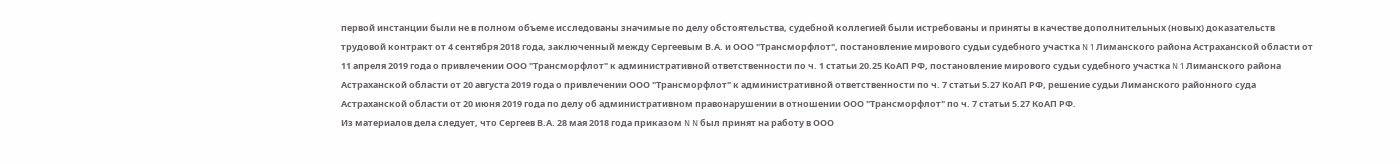первой инстанции были не в полном объеме исследованы значимые по делу обстоятельства, судебной коллегией были истребованы и приняты в качестве дополнительных (новых) доказательств трудовой контракт от 4 сентября 2018 года, заключенный между Сергеевым В.А. и ООО "Трансморфлот", постановление мирового судьи судебного участка N 1 Лиманского района Астраханской области от 11 апреля 2019 года о привлечении ООО "Трансморфлот" к административной ответственности по ч. 1 статьи 20.25 КоАП РФ, постановление мирового судьи судебного участка N 1 Лиманского района Астраханской области от 20 августа 2019 года о привлечении ООО "Трансморфлот" к административной ответственности по ч. 7 статьи 5.27 КоАП РФ, решение судьи Лиманского районного суда Астраханской области от 20 июня 2019 года по делу об административном правонарушении в отношении ООО "Трансморфлот" по ч. 7 статьи 5.27 КоАП РФ.
Из материалов дела следует, что Сергеев В.А. 28 мая 2018 года приказом N N был принят на работу в ООО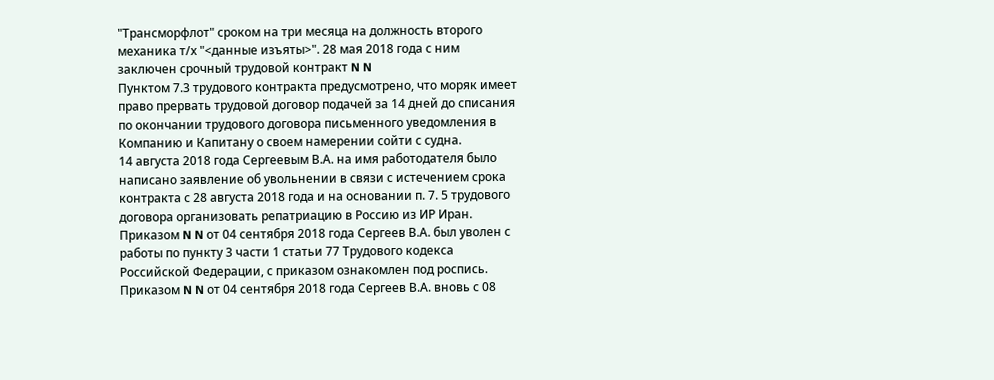"Трансморфлот" сроком на три месяца на должность второго механика т/х "<данные изъяты>". 28 мая 2018 года с ним заключен срочный трудовой контракт N N
Пунктом 7.3 трудового контракта предусмотрено, что моряк имеет право прервать трудовой договор подачей за 14 дней до списания по окончании трудового договора письменного уведомления в Компанию и Капитану о своем намерении сойти с судна.
14 августа 2018 года Сергеевым В.А. на имя работодателя было написано заявление об увольнении в связи с истечением срока контракта с 28 августа 2018 года и на основании п. 7. 5 трудового договора организовать репатриацию в Россию из ИР Иран.
Приказом N N от 04 сентября 2018 года Сергеев В.А. был уволен с работы по пункту 3 части 1 статьи 77 Трудового кодекса Российской Федерации, с приказом ознакомлен под роспись.
Приказом N N от 04 сентября 2018 года Сергеев В.А. вновь с 08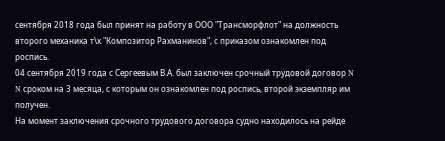сентября 2018 года был принят на работу в ООО "Трансморфлот" на должность второго механика т\х "Композитор Рахманинов", с приказом ознакомлен под роспись.
04 сентября 2019 года с Сергеевым В.А. был заключен срочный трудовой договор N N сроком на 3 месяца, с которым он ознакомлен под роспись, второй экземпляр им получен.
На момент заключения срочного трудового договора судно находилось на рейде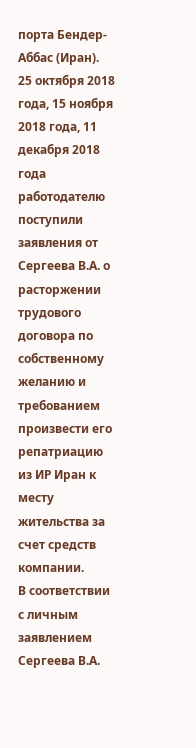порта Бендер-Аббас (Иран).
25 октября 2018 года, 15 ноября 2018 года, 11 декабря 2018 года работодателю поступили заявления от Сергеева В.А. о расторжении трудового договора по собственному желанию и требованием произвести его репатриацию из ИР Иран к месту жительства за счет средств компании.
В соответствии с личным заявлением Сергеева В.А.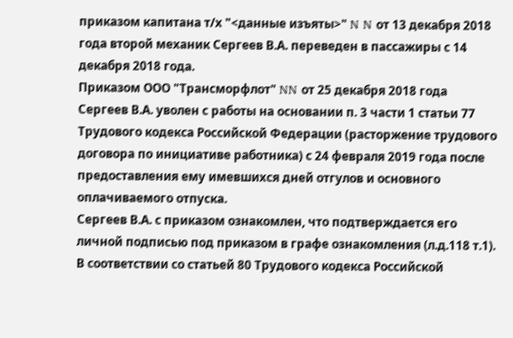приказом капитана т/х "<данные изъяты>" N N от 13 декабря 2018 года второй механик Сергеев В.А. переведен в пассажиры с 14 декабря 2018 года.
Приказом ООО "Трансморфлот" NN от 25 декабря 2018 года Сергеев В.А. уволен с работы на основании п. 3 части 1 статьи 77 Трудового кодекса Российской Федерации (расторжение трудового договора по инициативе работника) с 24 февраля 2019 года после предоставления ему имевшихся дней отгулов и основного оплачиваемого отпуска.
Сергеев В.А. с приказом ознакомлен, что подтверждается его личной подписью под приказом в графе ознакомления (л.д.118 т.1).
В соответствии со статьей 80 Трудового кодекса Российской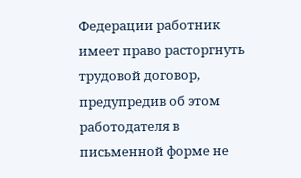Федерации работник имеет право расторгнуть трудовой договор, предупредив об этом работодателя в письменной форме не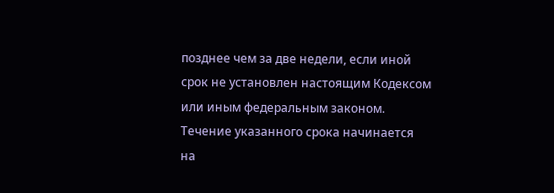позднее чем за две недели, если иной срок не установлен настоящим Кодексом или иным федеральным законом. Течение указанного срока начинается на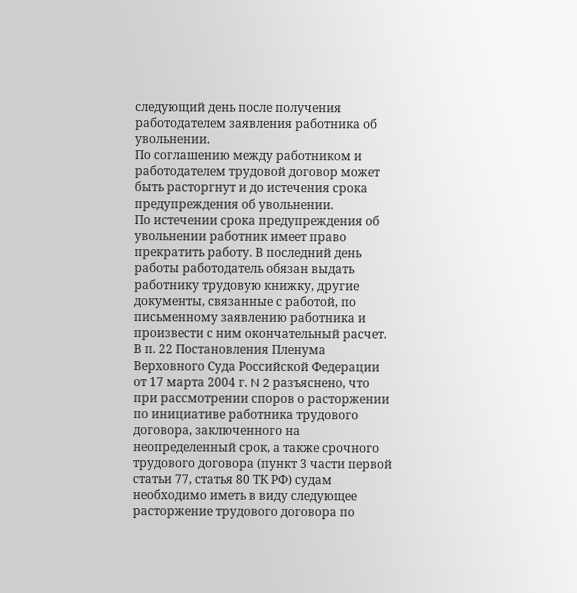следующий день после получения работодателем заявления работника об увольнении.
По соглашению между работником и работодателем трудовой договор может быть расторгнут и до истечения срока предупреждения об увольнении.
По истечении срока предупреждения об увольнении работник имеет право прекратить работу. В последний день работы работодатель обязан выдать работнику трудовую книжку, другие документы, связанные с работой, по письменному заявлению работника и произвести с ним окончательный расчет.
В п. 22 Постановления Пленума Верховного Суда Российской Федерации от 17 марта 2004 г. N 2 разъяснено, что при рассмотрении споров о расторжении по инициативе работника трудового договора, заключенного на неопределенный срок, а также срочного трудового договора (пункт 3 части первой статьи 77, статья 80 ТК РФ) судам необходимо иметь в виду следующее расторжение трудового договора по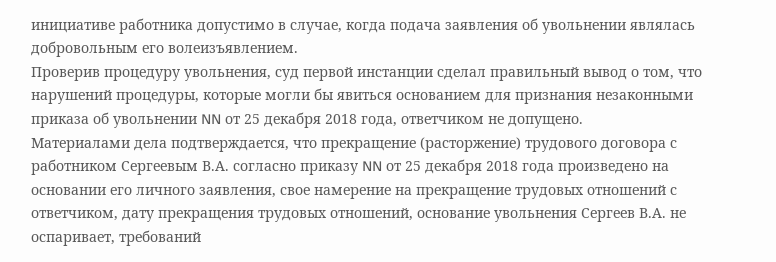инициативе работника допустимо в случае, когда подача заявления об увольнении являлась добровольным его волеизъявлением.
Проверив процедуру увольнения, суд первой инстанции сделал правильный вывод о том, что нарушений процедуры, которые могли бы явиться основанием для признания незаконными приказа об увольнении NN от 25 декабря 2018 года, ответчиком не допущено.
Материалами дела подтверждается, что прекращение (расторжение) трудового договора с работником Сергеевым В.А. согласно приказу NN от 25 декабря 2018 года произведено на основании его личного заявления, свое намерение на прекращение трудовых отношений с ответчиком, дату прекращения трудовых отношений, основание увольнения Сергеев В.А. не оспаривает, требований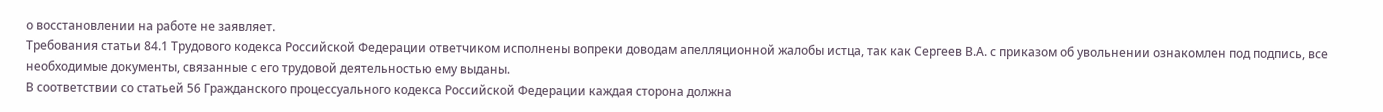о восстановлении на работе не заявляет.
Требования статьи 84.1 Трудового кодекса Российской Федерации ответчиком исполнены вопреки доводам апелляционной жалобы истца, так как Сергеев В.А. с приказом об увольнении ознакомлен под подпись, все необходимые документы, связанные с его трудовой деятельностью ему выданы.
В соответствии со статьей 56 Гражданского процессуального кодекса Российской Федерации каждая сторона должна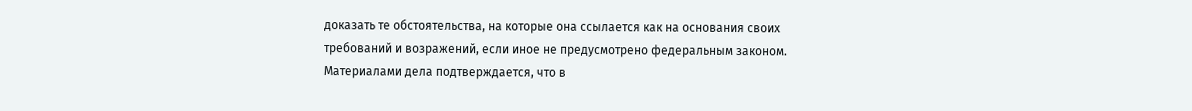доказать те обстоятельства, на которые она ссылается как на основания своих требований и возражений, если иное не предусмотрено федеральным законом.
Материалами дела подтверждается, что в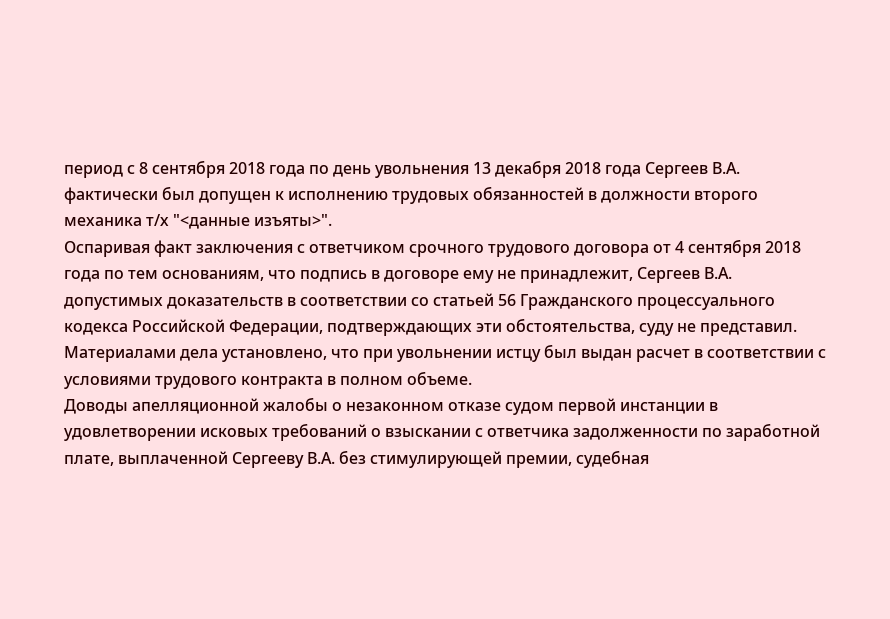период с 8 сентября 2018 года по день увольнения 13 декабря 2018 года Сергеев В.А. фактически был допущен к исполнению трудовых обязанностей в должности второго механика т/х "<данные изъяты>".
Оспаривая факт заключения с ответчиком срочного трудового договора от 4 сентября 2018 года по тем основаниям, что подпись в договоре ему не принадлежит, Сергеев В.А. допустимых доказательств в соответствии со статьей 56 Гражданского процессуального кодекса Российской Федерации, подтверждающих эти обстоятельства, суду не представил.
Материалами дела установлено, что при увольнении истцу был выдан расчет в соответствии с условиями трудового контракта в полном объеме.
Доводы апелляционной жалобы о незаконном отказе судом первой инстанции в удовлетворении исковых требований о взыскании с ответчика задолженности по заработной плате, выплаченной Сергееву В.А. без стимулирующей премии, судебная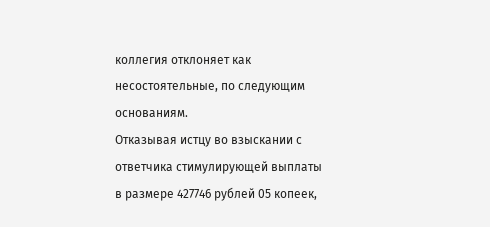коллегия отклоняет как несостоятельные, по следующим основаниям.
Отказывая истцу во взыскании с ответчика стимулирующей выплаты в размере 427746 рублей 05 копеек,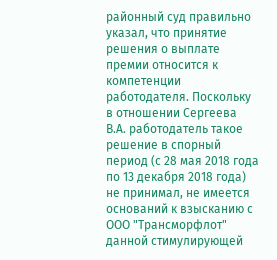районный суд правильно указал, что принятие решения о выплате премии относится к компетенции работодателя. Поскольку в отношении Сергеева В.А. работодатель такое решение в спорный период (с 28 мая 2018 года по 13 декабря 2018 года) не принимал, не имеется оснований к взысканию с ООО "Трансморфлот" данной стимулирующей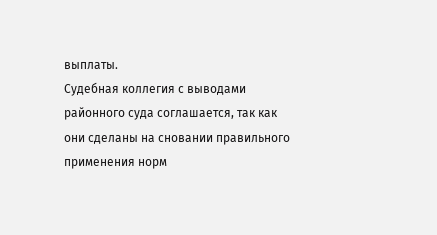выплаты.
Судебная коллегия с выводами районного суда соглашается, так как они сделаны на сновании правильного применения норм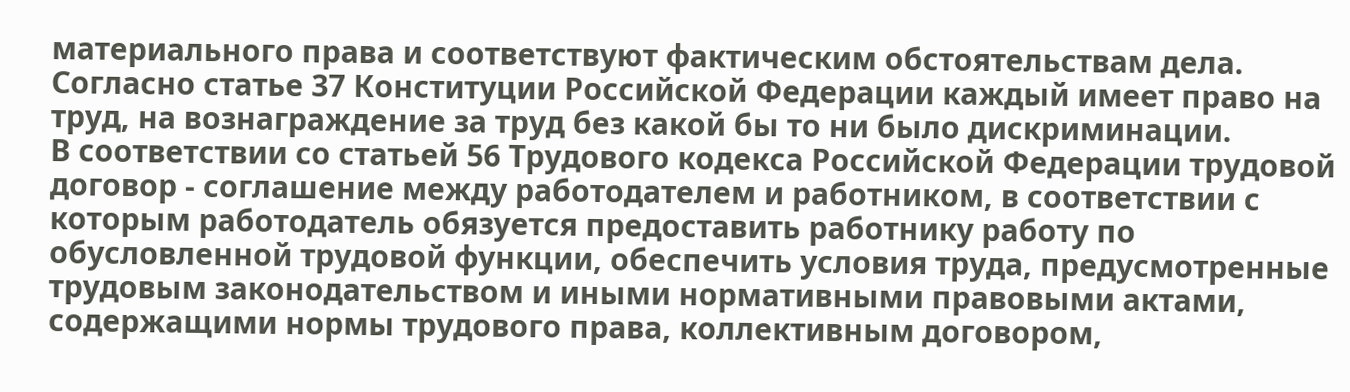материального права и соответствуют фактическим обстоятельствам дела.
Согласно статье 37 Конституции Российской Федерации каждый имеет право на труд, на вознаграждение за труд без какой бы то ни было дискриминации.
В соответствии со статьей 56 Трудового кодекса Российской Федерации трудовой договор - соглашение между работодателем и работником, в соответствии с которым работодатель обязуется предоставить работнику работу по обусловленной трудовой функции, обеспечить условия труда, предусмотренные трудовым законодательством и иными нормативными правовыми актами, содержащими нормы трудового права, коллективным договором,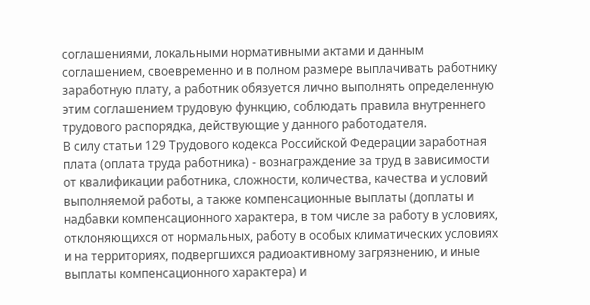соглашениями, локальными нормативными актами и данным соглашением, своевременно и в полном размере выплачивать работнику заработную плату, а работник обязуется лично выполнять определенную этим соглашением трудовую функцию, соблюдать правила внутреннего трудового распорядка, действующие у данного работодателя.
В силу статьи 129 Трудового кодекса Российской Федерации заработная плата (оплата труда работника) - вознаграждение за труд в зависимости от квалификации работника, сложности, количества, качества и условий выполняемой работы, а также компенсационные выплаты (доплаты и надбавки компенсационного характера, в том числе за работу в условиях, отклоняющихся от нормальных, работу в особых климатических условиях и на территориях, подвергшихся радиоактивному загрязнению, и иные выплаты компенсационного характера) и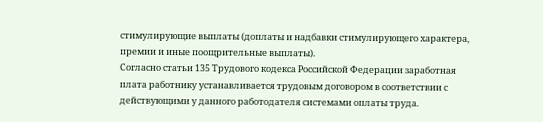стимулирующие выплаты (доплаты и надбавки стимулирующего характера, премии и иные поощрительные выплаты).
Согласно статьи 135 Трудового кодекса Российской Федерации заработная плата работнику устанавливается трудовым договором в соответствии с действующими у данного работодателя системами оплаты труда.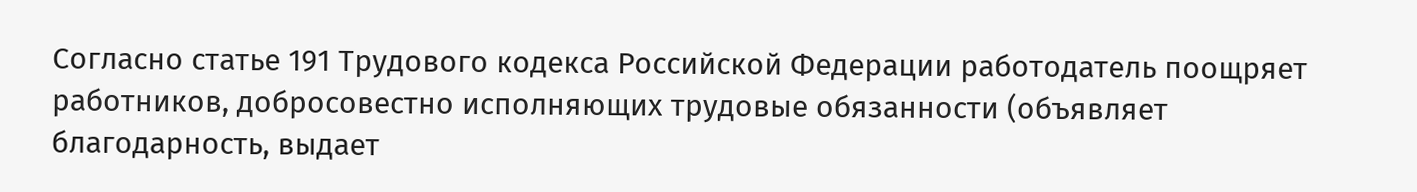Согласно статье 191 Трудового кодекса Российской Федерации работодатель поощряет работников, добросовестно исполняющих трудовые обязанности (объявляет благодарность, выдает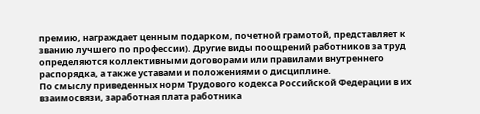премию, награждает ценным подарком, почетной грамотой, представляет к званию лучшего по профессии). Другие виды поощрений работников за труд определяются коллективными договорами или правилами внутреннего распорядка, а также уставами и положениями о дисциплине.
По смыслу приведенных норм Трудового кодекса Российской Федерации в их взаимосвязи, заработная плата работника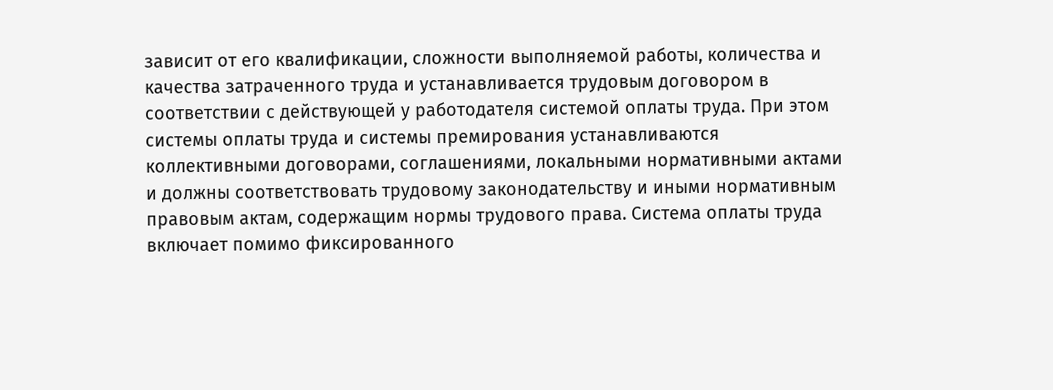зависит от его квалификации, сложности выполняемой работы, количества и качества затраченного труда и устанавливается трудовым договором в соответствии с действующей у работодателя системой оплаты труда. При этом системы оплаты труда и системы премирования устанавливаются коллективными договорами, соглашениями, локальными нормативными актами и должны соответствовать трудовому законодательству и иными нормативным правовым актам, содержащим нормы трудового права. Система оплаты труда включает помимо фиксированного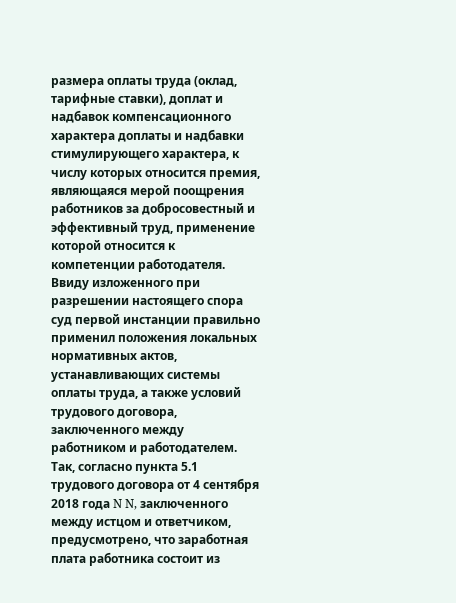размера оплаты труда (оклад, тарифные ставки), доплат и надбавок компенсационного характера доплаты и надбавки стимулирующего характера, к числу которых относится премия, являющаяся мерой поощрения работников за добросовестный и эффективный труд, применение которой относится к компетенции работодателя.
Ввиду изложенного при разрешении настоящего спора суд первой инстанции правильно применил положения локальных нормативных актов, устанавливающих системы оплаты труда, а также условий трудового договора, заключенного между работником и работодателем.
Так, согласно пункта 5.1 трудового договора от 4 сентября 2018 года N N, заключенного между истцом и ответчиком, предусмотрено, что заработная плата работника состоит из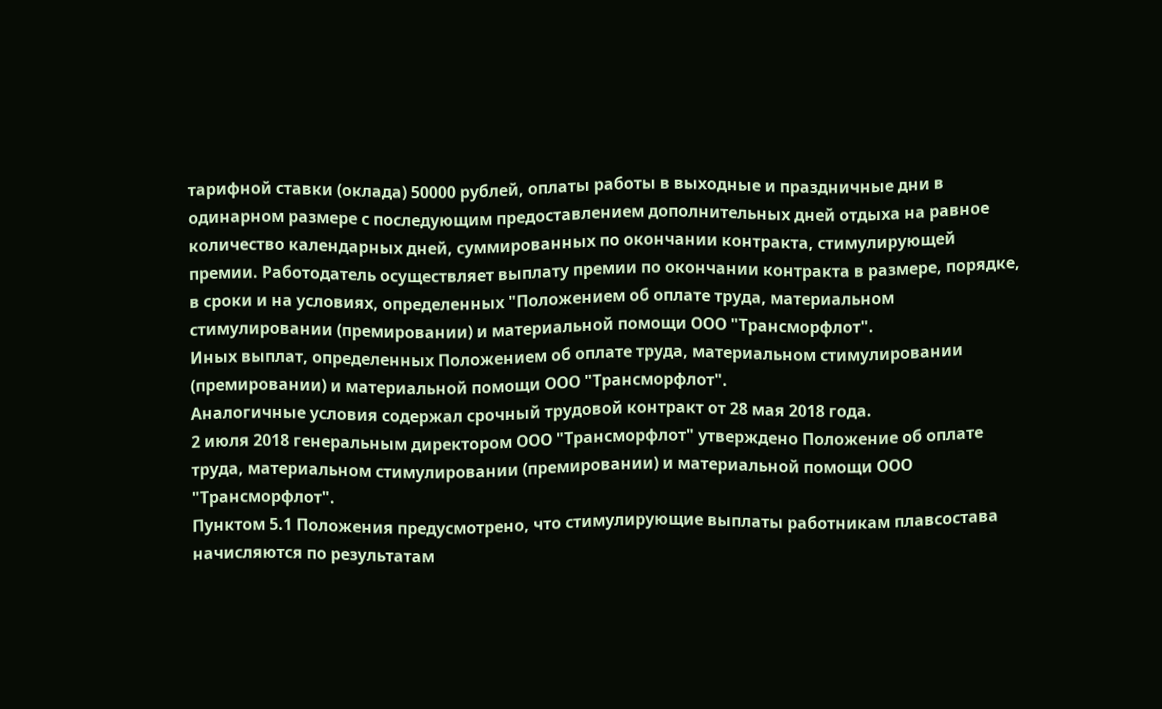тарифной ставки (оклада) 50000 рублей, оплаты работы в выходные и праздничные дни в одинарном размере с последующим предоставлением дополнительных дней отдыха на равное количество календарных дней, суммированных по окончании контракта, стимулирующей премии. Работодатель осуществляет выплату премии по окончании контракта в размере, порядке, в сроки и на условиях, определенных "Положением об оплате труда, материальном стимулировании (премировании) и материальной помощи ООО "Трансморфлот".
Иных выплат, определенных Положением об оплате труда, материальном стимулировании (премировании) и материальной помощи ООО "Трансморфлот".
Аналогичные условия содержал срочный трудовой контракт от 28 мая 2018 года.
2 июля 2018 генеральным директором ООО "Трансморфлот" утверждено Положение об оплате труда, материальном стимулировании (премировании) и материальной помощи ООО "Трансморфлот".
Пунктом 5.1 Положения предусмотрено, что стимулирующие выплаты работникам плавсостава начисляются по результатам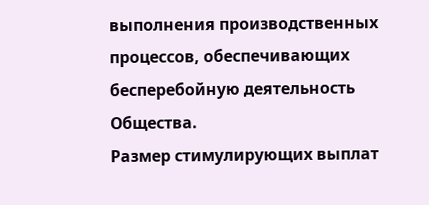выполнения производственных процессов, обеспечивающих бесперебойную деятельность Общества.
Размер стимулирующих выплат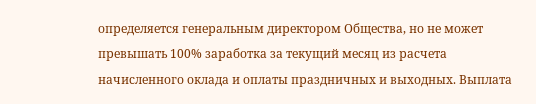определяется генеральным директором Общества, но не может превышать 100% заработка за текущий месяц из расчета начисленного оклада и оплаты праздничных и выходных. Выплата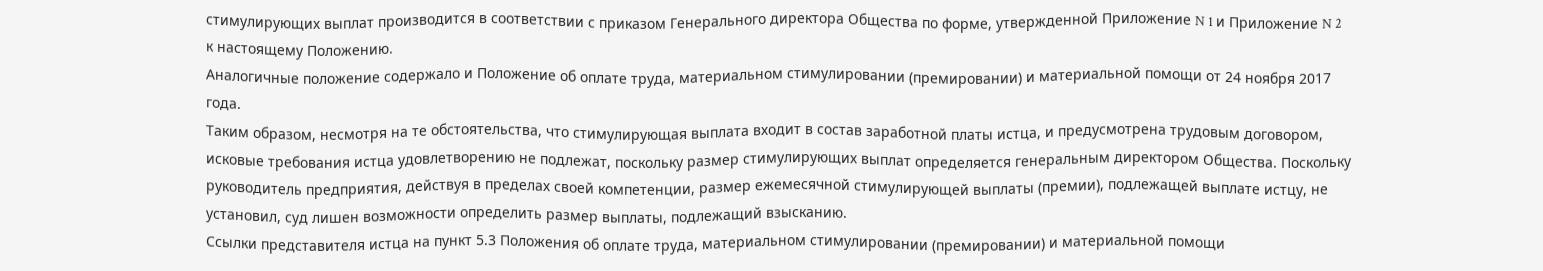стимулирующих выплат производится в соответствии с приказом Генерального директора Общества по форме, утвержденной Приложение N 1 и Приложение N 2 к настоящему Положению.
Аналогичные положение содержало и Положение об оплате труда, материальном стимулировании (премировании) и материальной помощи от 24 ноября 2017 года.
Таким образом, несмотря на те обстоятельства, что стимулирующая выплата входит в состав заработной платы истца, и предусмотрена трудовым договором, исковые требования истца удовлетворению не подлежат, поскольку размер стимулирующих выплат определяется генеральным директором Общества. Поскольку руководитель предприятия, действуя в пределах своей компетенции, размер ежемесячной стимулирующей выплаты (премии), подлежащей выплате истцу, не установил, суд лишен возможности определить размер выплаты, подлежащий взысканию.
Ссылки представителя истца на пункт 5.3 Положения об оплате труда, материальном стимулировании (премировании) и материальной помощи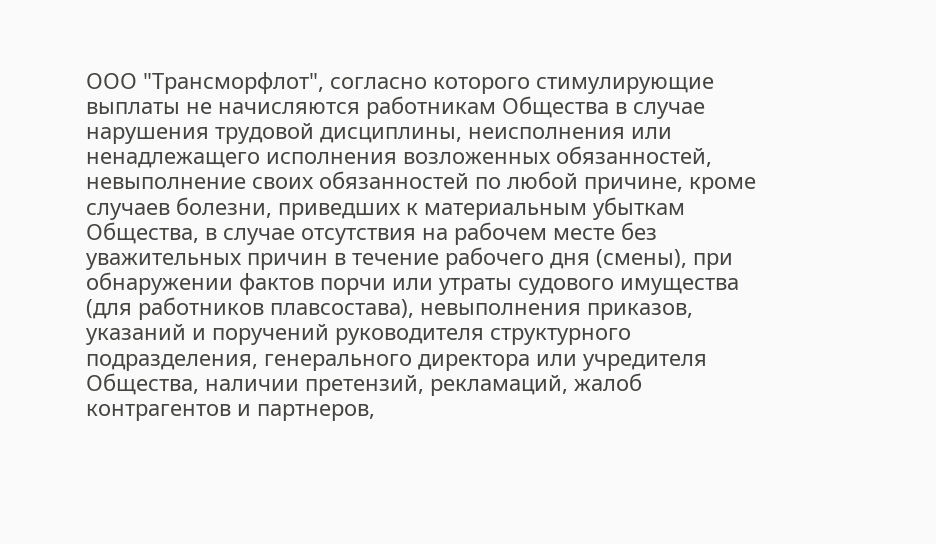ООО "Трансморфлот", согласно которого стимулирующие выплаты не начисляются работникам Общества в случае нарушения трудовой дисциплины, неисполнения или ненадлежащего исполнения возложенных обязанностей, невыполнение своих обязанностей по любой причине, кроме случаев болезни, приведших к материальным убыткам Общества, в случае отсутствия на рабочем месте без уважительных причин в течение рабочего дня (смены), при обнаружении фактов порчи или утраты судового имущества (для работников плавсостава), невыполнения приказов, указаний и поручений руководителя структурного подразделения, генерального директора или учредителя Общества, наличии претензий, рекламаций, жалоб контрагентов и партнеров,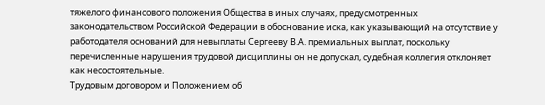тяжелого финансового положения Общества в иных случаях, предусмотренных законодательством Российской Федерации в обоснование иска, как указывающий на отсутствие у работодателя оснований для невыплаты Сергееву В.А. премиальных выплат, поскольку перечисленные нарушения трудовой дисциплины он не допускал, судебная коллегия отклоняет как несостоятельные.
Трудовым договором и Положением об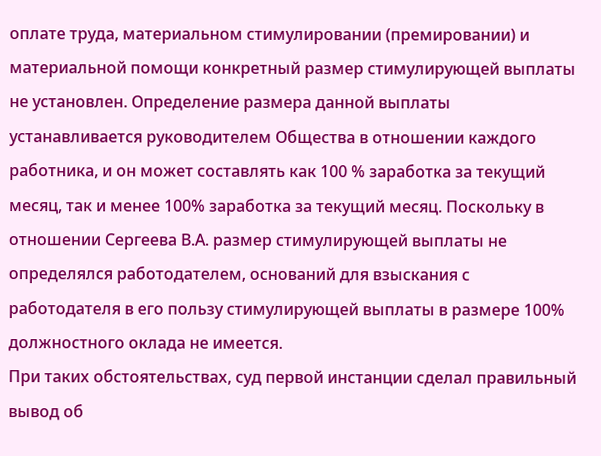оплате труда, материальном стимулировании (премировании) и материальной помощи конкретный размер стимулирующей выплаты не установлен. Определение размера данной выплаты устанавливается руководителем Общества в отношении каждого работника, и он может составлять как 100 % заработка за текущий месяц, так и менее 100% заработка за текущий месяц. Поскольку в отношении Сергеева В.А. размер стимулирующей выплаты не определялся работодателем, оснований для взыскания с работодателя в его пользу стимулирующей выплаты в размере 100% должностного оклада не имеется.
При таких обстоятельствах, суд первой инстанции сделал правильный вывод об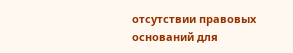отсутствии правовых оснований для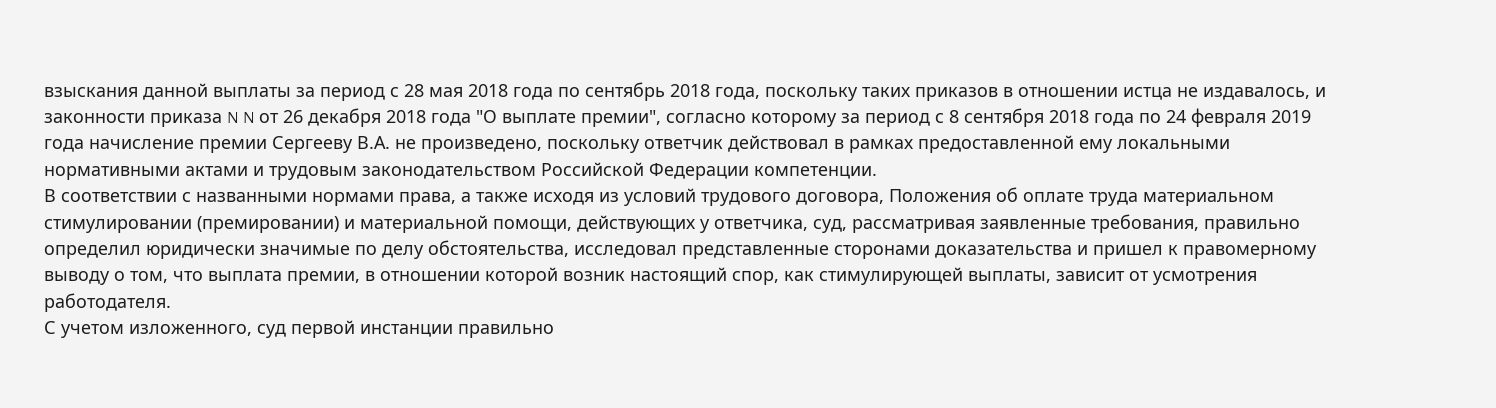взыскания данной выплаты за период с 28 мая 2018 года по сентябрь 2018 года, поскольку таких приказов в отношении истца не издавалось, и законности приказа N N от 26 декабря 2018 года "О выплате премии", согласно которому за период с 8 сентября 2018 года по 24 февраля 2019 года начисление премии Сергееву В.А. не произведено, поскольку ответчик действовал в рамках предоставленной ему локальными нормативными актами и трудовым законодательством Российской Федерации компетенции.
В соответствии с названными нормами права, а также исходя из условий трудового договора, Положения об оплате труда материальном стимулировании (премировании) и материальной помощи, действующих у ответчика, суд, рассматривая заявленные требования, правильно определил юридически значимые по делу обстоятельства, исследовал представленные сторонами доказательства и пришел к правомерному выводу о том, что выплата премии, в отношении которой возник настоящий спор, как стимулирующей выплаты, зависит от усмотрения работодателя.
С учетом изложенного, суд первой инстанции правильно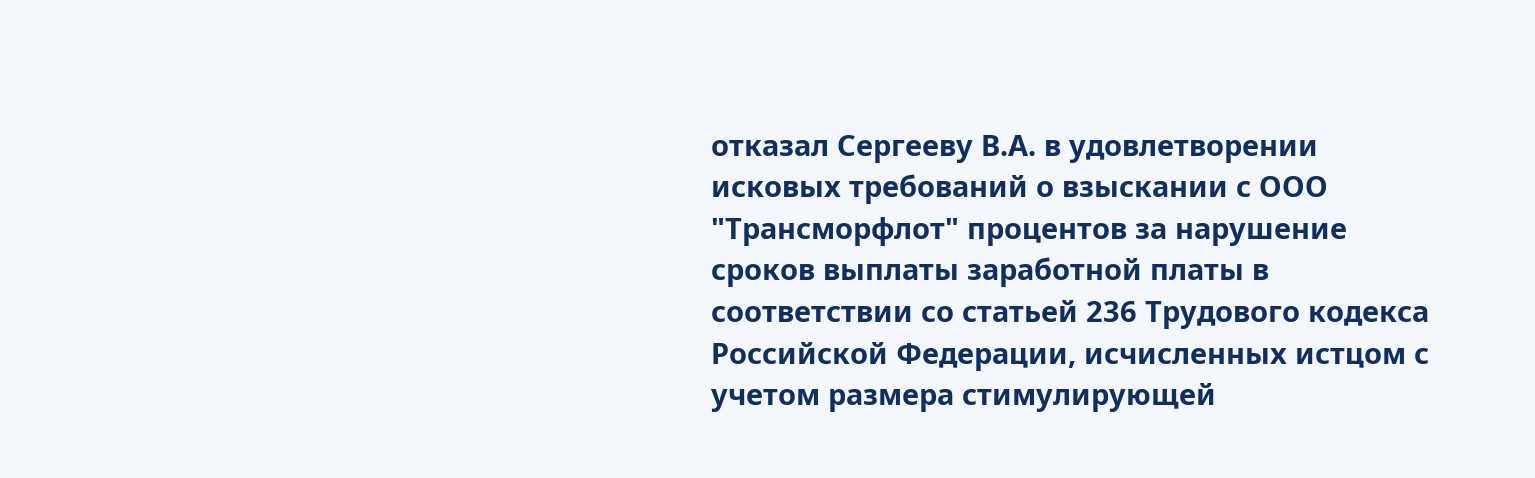отказал Сергееву В.А. в удовлетворении исковых требований о взыскании с ООО "Трансморфлот" процентов за нарушение сроков выплаты заработной платы в соответствии со статьей 236 Трудового кодекса Российской Федерации, исчисленных истцом с учетом размера стимулирующей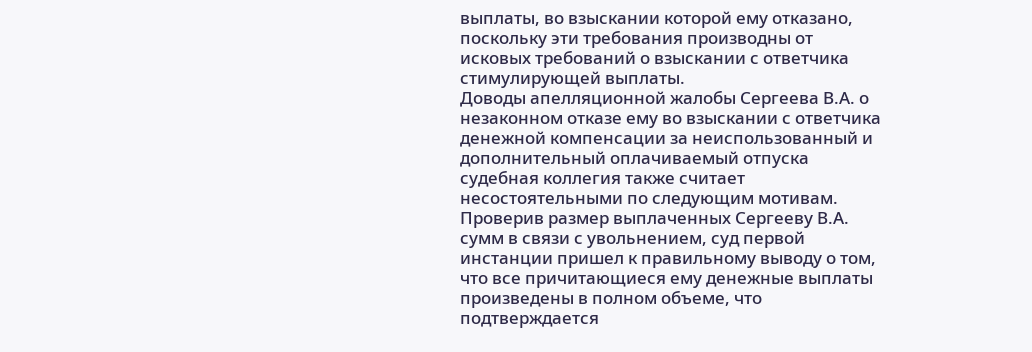выплаты, во взыскании которой ему отказано, поскольку эти требования производны от исковых требований о взыскании с ответчика стимулирующей выплаты.
Доводы апелляционной жалобы Сергеева В.А. о незаконном отказе ему во взыскании с ответчика денежной компенсации за неиспользованный и дополнительный оплачиваемый отпуска судебная коллегия также считает несостоятельными по следующим мотивам.
Проверив размер выплаченных Сергееву В.А. сумм в связи с увольнением, суд первой инстанции пришел к правильному выводу о том, что все причитающиеся ему денежные выплаты произведены в полном объеме, что подтверждается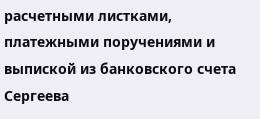расчетными листками, платежными поручениями и выпиской из банковского счета Сергеева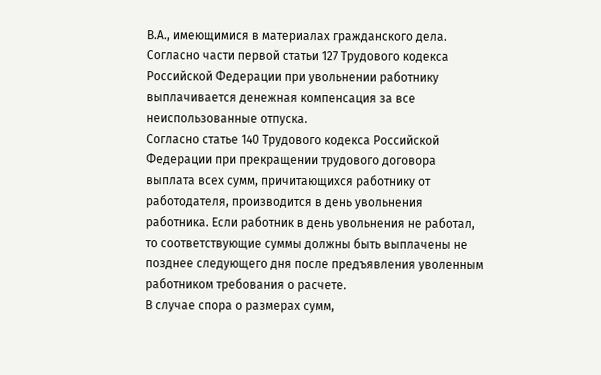В.А., имеющимися в материалах гражданского дела.
Согласно части первой статьи 127 Трудового кодекса Российской Федерации при увольнении работнику выплачивается денежная компенсация за все неиспользованные отпуска.
Согласно статье 140 Трудового кодекса Российской Федерации при прекращении трудового договора выплата всех сумм, причитающихся работнику от работодателя, производится в день увольнения работника. Если работник в день увольнения не работал, то соответствующие суммы должны быть выплачены не позднее следующего дня после предъявления уволенным работником требования о расчете.
В случае спора о размерах сумм,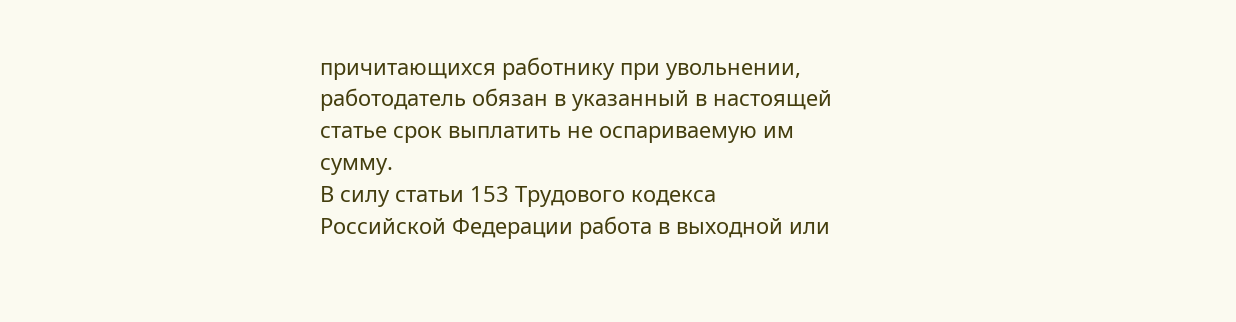причитающихся работнику при увольнении, работодатель обязан в указанный в настоящей статье срок выплатить не оспариваемую им сумму.
В силу статьи 153 Трудового кодекса Российской Федерации работа в выходной или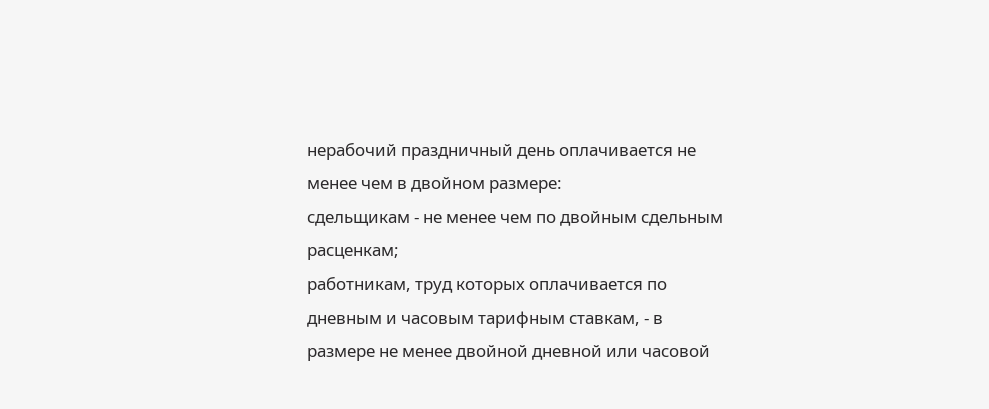нерабочий праздничный день оплачивается не менее чем в двойном размере:
сдельщикам - не менее чем по двойным сдельным расценкам;
работникам, труд которых оплачивается по дневным и часовым тарифным ставкам, - в размере не менее двойной дневной или часовой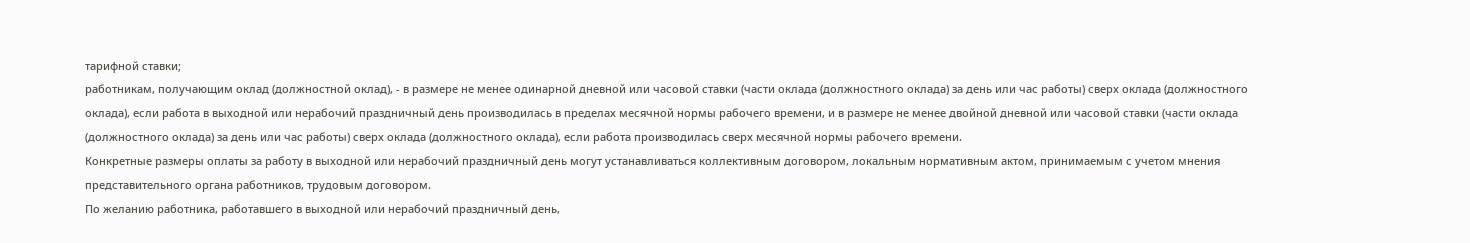тарифной ставки;
работникам, получающим оклад (должностной оклад), - в размере не менее одинарной дневной или часовой ставки (части оклада (должностного оклада) за день или час работы) сверх оклада (должностного оклада), если работа в выходной или нерабочий праздничный день производилась в пределах месячной нормы рабочего времени, и в размере не менее двойной дневной или часовой ставки (части оклада (должностного оклада) за день или час работы) сверх оклада (должностного оклада), если работа производилась сверх месячной нормы рабочего времени.
Конкретные размеры оплаты за работу в выходной или нерабочий праздничный день могут устанавливаться коллективным договором, локальным нормативным актом, принимаемым с учетом мнения представительного органа работников, трудовым договором.
По желанию работника, работавшего в выходной или нерабочий праздничный день,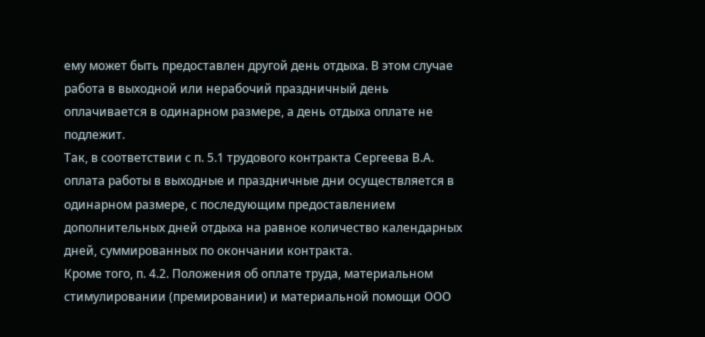ему может быть предоставлен другой день отдыха. В этом случае работа в выходной или нерабочий праздничный день оплачивается в одинарном размере, а день отдыха оплате не подлежит.
Так, в соответствии с п. 5.1 трудового контракта Сергеева В.А. оплата работы в выходные и праздничные дни осуществляется в одинарном размере, с последующим предоставлением дополнительных дней отдыха на равное количество календарных дней, суммированных по окончании контракта.
Кроме того, п. 4.2. Положения об оплате труда, материальном стимулировании (премировании) и материальной помощи ООО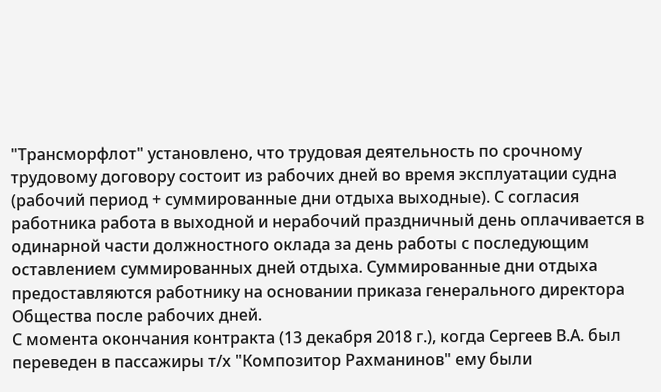"Трансморфлот" установлено, что трудовая деятельность по срочному трудовому договору состоит из рабочих дней во время эксплуатации судна (рабочий период + суммированные дни отдыха выходные). С согласия работника работа в выходной и нерабочий праздничный день оплачивается в одинарной части должностного оклада за день работы с последующим оставлением суммированных дней отдыха. Суммированные дни отдыха предоставляются работнику на основании приказа генерального директора Общества после рабочих дней.
С момента окончания контракта (13 декабря 2018 г.), когда Сергеев В.А. был переведен в пассажиры т/х "Композитор Рахманинов" ему были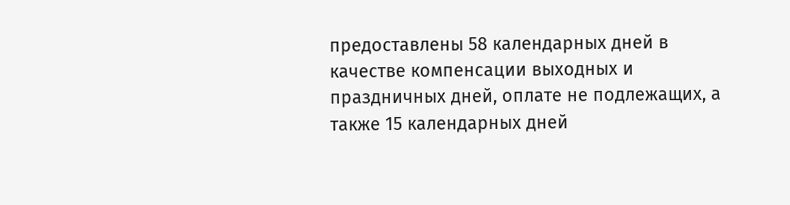предоставлены 58 календарных дней в качестве компенсации выходных и праздничных дней, оплате не подлежащих, а также 15 календарных дней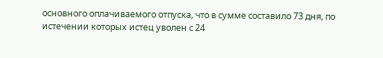основного оплачиваемого отпуска, что в сумме составило 73 дня, по истечении которых истец уволен с 24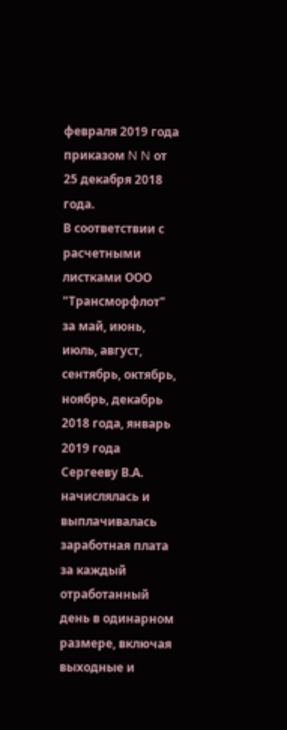февраля 2019 года приказом N N от 25 декабря 2018 года.
В соответствии с расчетными листками ООО "Трансморфлот" за май, июнь, июль, август, сентябрь, октябрь, ноябрь, декабрь 2018 года, январь 2019 года Сергееву В.А. начислялась и выплачивалась заработная плата за каждый отработанный день в одинарном размере, включая выходные и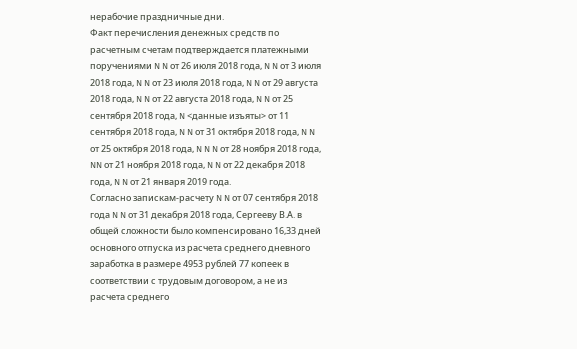нерабочие праздничные дни.
Факт перечисления денежных средств по расчетным счетам подтверждается платежными поручениями N N от 26 июля 2018 года, N N от 3 июля 2018 года, N N от 23 июля 2018 года, N N от 29 августа 2018 года, N N от 22 августа 2018 года, N N от 25 сентября 2018 года, N <данные изъяты> от 11 сентября 2018 года, N N от 31 октября 2018 года, N N от 25 октября 2018 года, N N N от 28 ноября 2018 года, NN от 21 ноября 2018 года, N N от 22 декабря 2018 года, N N от 21 января 2019 года.
Согласно запискам-расчету N N от 07 сентября 2018 года N N от 31 декабря 2018 года, Сергееву В.А. в общей сложности было компенсировано 16,33 дней основного отпуска из расчета среднего дневного заработка в размере 4953 рублей 77 копеек в соответствии с трудовым договором, а не из расчета среднего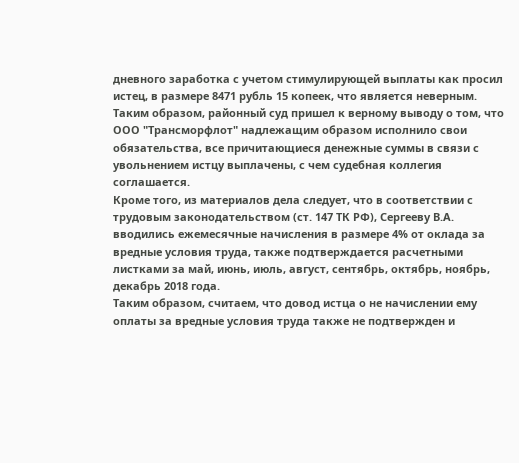дневного заработка с учетом стимулирующей выплаты как просил истец, в размере 8471 рубль 15 копеек, что является неверным.
Таким образом, районный суд пришел к верному выводу о том, что ООО "Трансморфлот" надлежащим образом исполнило свои обязательства, все причитающиеся денежные суммы в связи с увольнением истцу выплачены, с чем судебная коллегия соглашается.
Кроме того, из материалов дела следует, что в соответствии с трудовым законодательством (ст. 147 ТК РФ), Сергееву В.А. вводились ежемесячные начисления в размере 4% от оклада за вредные условия труда, также подтверждается расчетными листками за май, июнь, июль, август, сентябрь, октябрь, ноябрь, декабрь 2018 года.
Таким образом, считаем, что довод истца о не начислении ему оплаты за вредные условия труда также не подтвержден и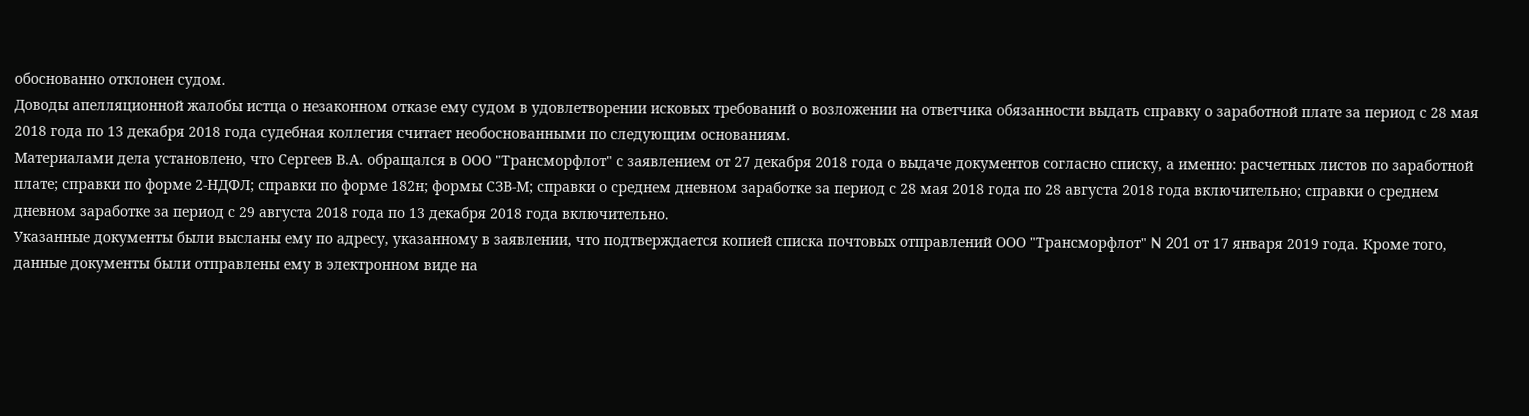обоснованно отклонен судом.
Доводы апелляционной жалобы истца о незаконном отказе ему судом в удовлетворении исковых требований о возложении на ответчика обязанности выдать справку о заработной плате за период с 28 мая 2018 года по 13 декабря 2018 года судебная коллегия считает необоснованными по следующим основаниям.
Материалами дела установлено, что Сергеев В.А. обращался в ООО "Трансморфлот" с заявлением от 27 декабря 2018 года о выдаче документов согласно списку, а именно: расчетных листов по заработной плате; справки по форме 2-НДФЛ; справки по форме 182н; формы СЗВ-М; справки о среднем дневном заработке за период с 28 мая 2018 года по 28 августа 2018 года включительно; справки о среднем дневном заработке за период с 29 августа 2018 года по 13 декабря 2018 года включительно.
Указанные документы были высланы ему по адресу, указанному в заявлении, что подтверждается копией списка почтовых отправлений ООО "Трансморфлот" N 201 от 17 января 2019 года. Кроме того, данные документы были отправлены ему в электронном виде на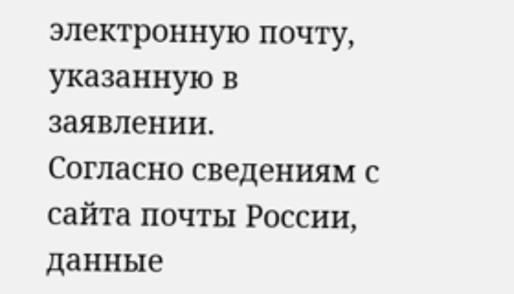электронную почту, указанную в заявлении.
Согласно сведениям с сайта почты России, данные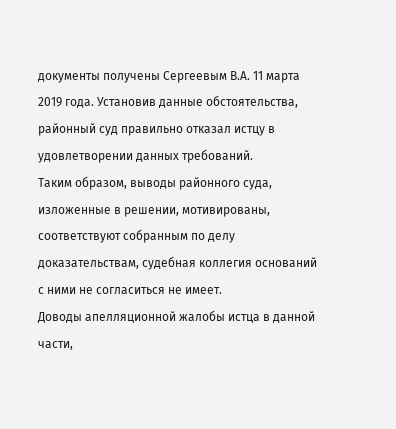документы получены Сергеевым В.А. 11 марта 2019 года. Установив данные обстоятельства, районный суд правильно отказал истцу в удовлетворении данных требований.
Таким образом, выводы районного суда, изложенные в решении, мотивированы, соответствуют собранным по делу доказательствам, судебная коллегия оснований с ними не согласиться не имеет.
Доводы апелляционной жалобы истца в данной части,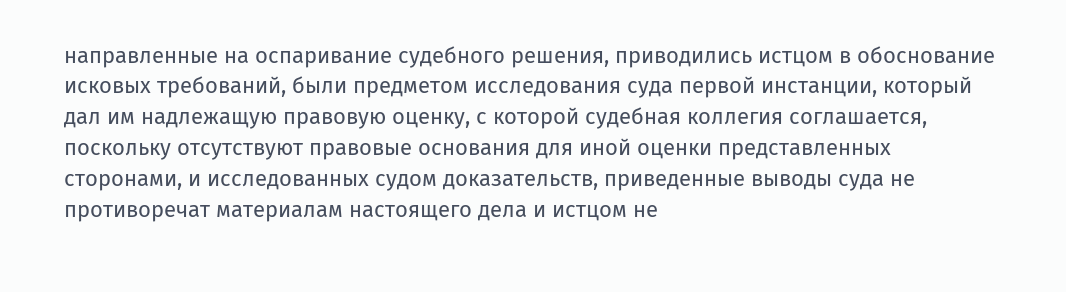направленные на оспаривание судебного решения, приводились истцом в обоснование исковых требований, были предметом исследования суда первой инстанции, который дал им надлежащую правовую оценку, с которой судебная коллегия соглашается, поскольку отсутствуют правовые основания для иной оценки представленных сторонами, и исследованных судом доказательств, приведенные выводы суда не противоречат материалам настоящего дела и истцом не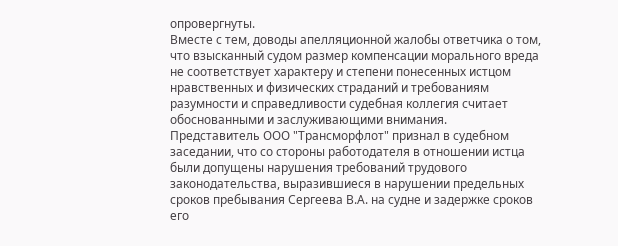опровергнуты.
Вместе с тем, доводы апелляционной жалобы ответчика о том, что взысканный судом размер компенсации морального вреда не соответствует характеру и степени понесенных истцом нравственных и физических страданий и требованиям разумности и справедливости судебная коллегия считает обоснованными и заслуживающими внимания.
Представитель ООО "Трансморфлот" признал в судебном заседании, что со стороны работодателя в отношении истца были допущены нарушения требований трудового законодательства, выразившиеся в нарушении предельных сроков пребывания Сергеева В.А. на судне и задержке сроков его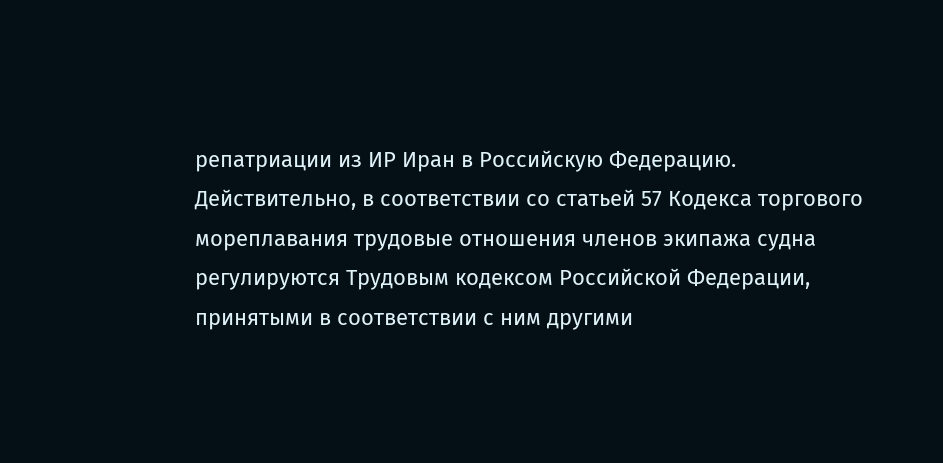репатриации из ИР Иран в Российскую Федерацию.
Действительно, в соответствии со статьей 57 Кодекса торгового мореплавания трудовые отношения членов экипажа судна регулируются Трудовым кодексом Российской Федерации, принятыми в соответствии с ним другими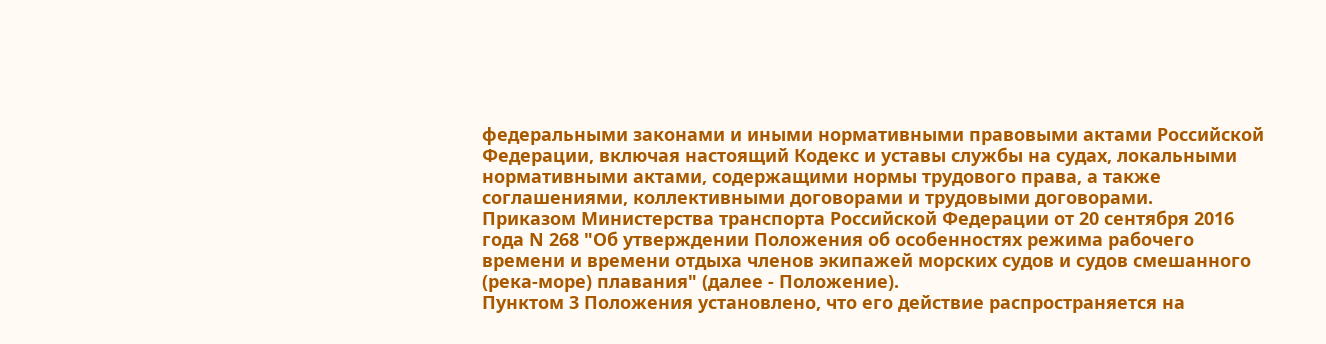федеральными законами и иными нормативными правовыми актами Российской Федерации, включая настоящий Кодекс и уставы службы на судах, локальными нормативными актами, содержащими нормы трудового права, а также соглашениями, коллективными договорами и трудовыми договорами.
Приказом Министерства транспорта Российской Федерации от 20 сентября 2016 года N 268 "Об утверждении Положения об особенностях режима рабочего времени и времени отдыха членов экипажей морских судов и судов смешанного (река-море) плавания" (далее - Положение).
Пунктом 3 Положения установлено, что его действие распространяется на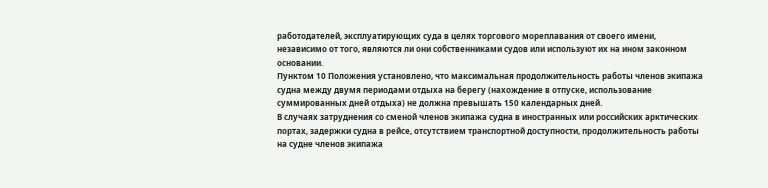работодателей, эксплуатирующих суда в целях торгового мореплавания от своего имени, независимо от того, являются ли они собственниками судов или используют их на ином законном основании.
Пунктом 10 Положения установлено, что максимальная продолжительность работы членов экипажа судна между двумя периодами отдыха на берегу (нахождение в отпуске, использование суммированных дней отдыха) не должна превышать 150 календарных дней.
В случаях затруднения со сменой членов экипажа судна в иностранных или российских арктических портах, задержки судна в рейсе, отсутствием транспортной доступности, продолжительность работы на судне членов экипажа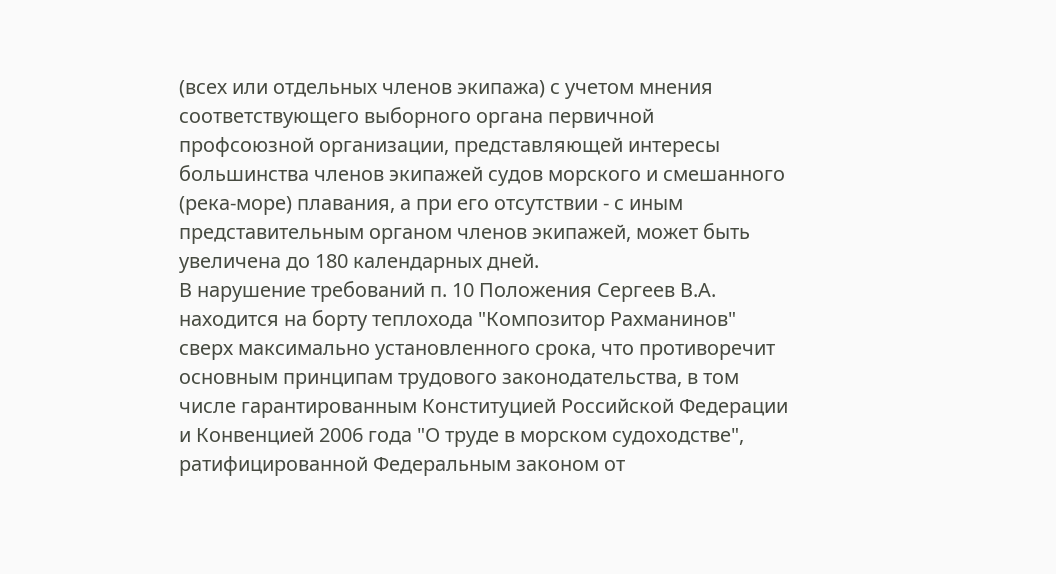(всех или отдельных членов экипажа) с учетом мнения соответствующего выборного органа первичной профсоюзной организации, представляющей интересы большинства членов экипажей судов морского и смешанного (река-море) плавания, а при его отсутствии - с иным представительным органом членов экипажей, может быть увеличена до 180 календарных дней.
В нарушение требований п. 10 Положения Сергеев В.А. находится на борту теплохода "Композитор Рахманинов" сверх максимально установленного срока, что противоречит основным принципам трудового законодательства, в том числе гарантированным Конституцией Российской Федерации и Конвенцией 2006 года "О труде в морском судоходстве", ратифицированной Федеральным законом от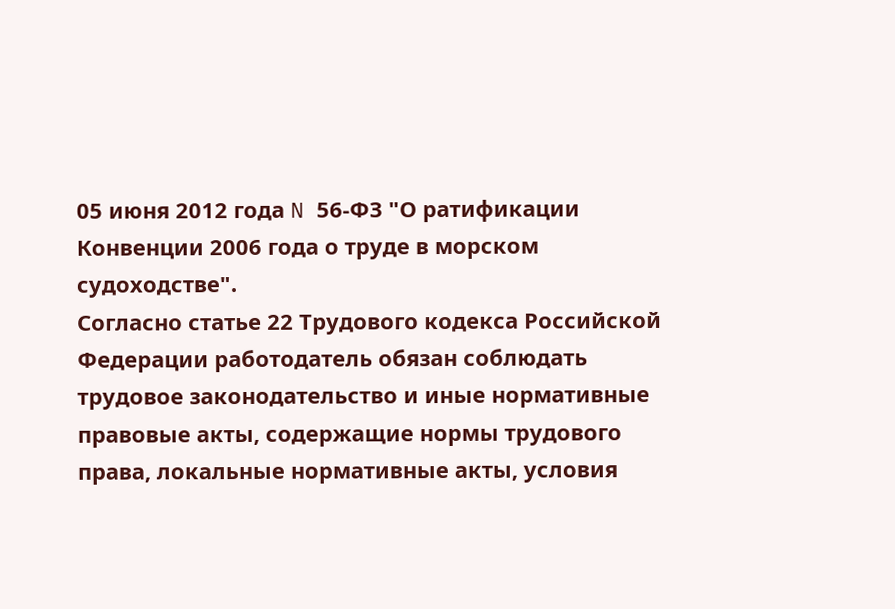05 июня 2012 года N 56-ФЗ "О ратификации Конвенции 2006 года о труде в морском судоходстве".
Согласно статье 22 Трудового кодекса Российской Федерации работодатель обязан соблюдать трудовое законодательство и иные нормативные правовые акты, содержащие нормы трудового права, локальные нормативные акты, условия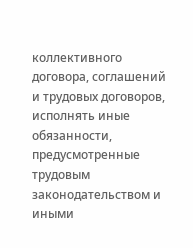коллективного договора, соглашений и трудовых договоров, исполнять иные обязанности, предусмотренные трудовым законодательством и иными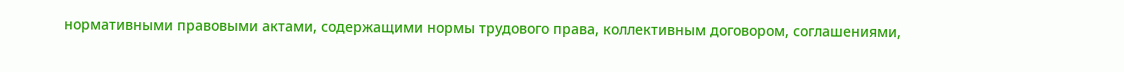нормативными правовыми актами, содержащими нормы трудового права, коллективным договором, соглашениями,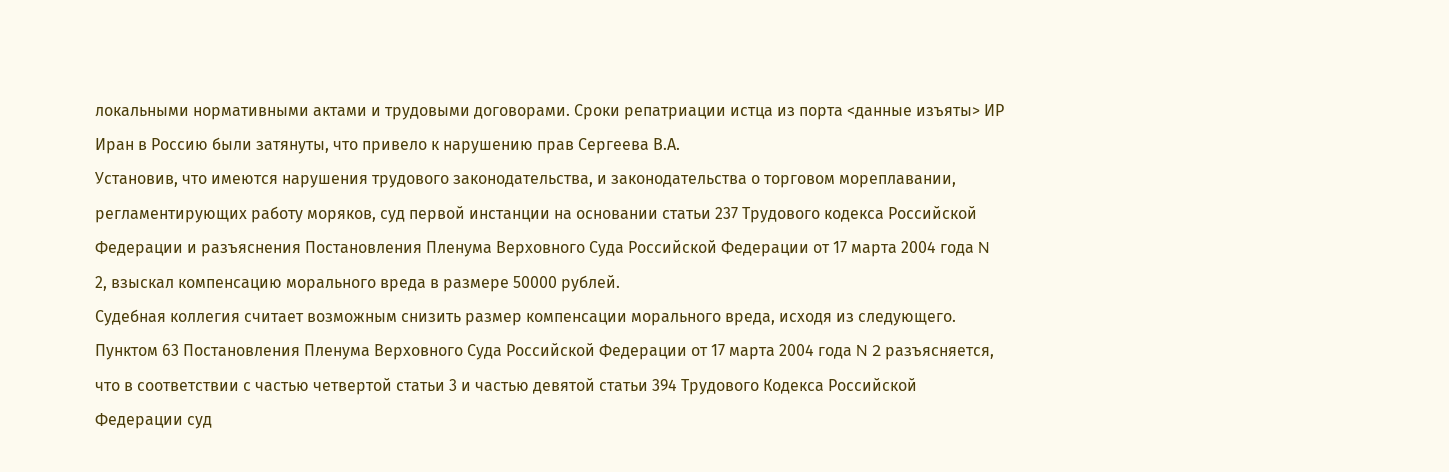локальными нормативными актами и трудовыми договорами. Сроки репатриации истца из порта <данные изъяты> ИР Иран в Россию были затянуты, что привело к нарушению прав Сергеева В.А.
Установив, что имеются нарушения трудового законодательства, и законодательства о торговом мореплавании, регламентирующих работу моряков, суд первой инстанции на основании статьи 237 Трудового кодекса Российской Федерации и разъяснения Постановления Пленума Верховного Суда Российской Федерации от 17 марта 2004 года N 2, взыскал компенсацию морального вреда в размере 50000 рублей.
Судебная коллегия считает возможным снизить размер компенсации морального вреда, исходя из следующего.
Пунктом 63 Постановления Пленума Верховного Суда Российской Федерации от 17 марта 2004 года N 2 разъясняется, что в соответствии с частью четвертой статьи 3 и частью девятой статьи 394 Трудового Кодекса Российской Федерации суд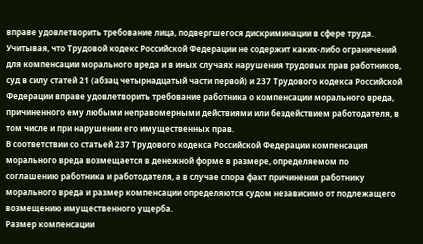вправе удовлетворить требование лица, подвергшегося дискриминации в сфере труда.
Учитывая, что Трудовой кодекс Российской Федерации не содержит каких-либо ограничений для компенсации морального вреда и в иных случаях нарушения трудовых прав работников, суд в силу статей 21 (абзац четырнадцатый части первой) и 237 Трудового кодекса Российской Федерации вправе удовлетворить требование работника о компенсации морального вреда, причиненного ему любыми неправомерными действиями или бездействием работодателя, в том числе и при нарушении его имущественных прав.
В соответствии со статьей 237 Трудового кодекса Российской Федерации компенсация морального вреда возмещается в денежной форме в размере, определяемом по соглашению работника и работодателя, а в случае спора факт причинения работнику морального вреда и размер компенсации определяются судом независимо от подлежащего возмещению имущественного ущерба.
Размер компенсации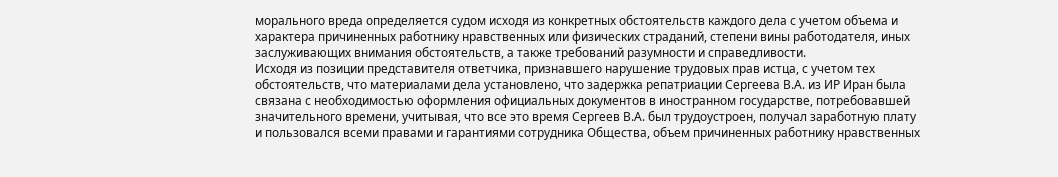морального вреда определяется судом исходя из конкретных обстоятельств каждого дела с учетом объема и характера причиненных работнику нравственных или физических страданий, степени вины работодателя, иных заслуживающих внимания обстоятельств, а также требований разумности и справедливости.
Исходя из позиции представителя ответчика, признавшего нарушение трудовых прав истца, с учетом тех обстоятельств, что материалами дела установлено, что задержка репатриации Сергеева В.А. из ИР Иран была связана с необходимостью оформления официальных документов в иностранном государстве, потребовавшей значительного времени, учитывая, что все это время Сергеев В.А. был трудоустроен, получал заработную плату и пользовался всеми правами и гарантиями сотрудника Общества, объем причиненных работнику нравственных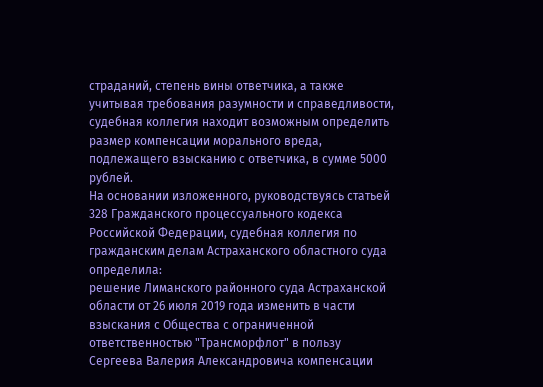страданий, степень вины ответчика, а также учитывая требования разумности и справедливости, судебная коллегия находит возможным определить размер компенсации морального вреда, подлежащего взысканию с ответчика, в сумме 5000 рублей.
На основании изложенного, руководствуясь статьей 328 Гражданского процессуального кодекса Российской Федерации, судебная коллегия по гражданским делам Астраханского областного суда
определила:
решение Лиманского районного суда Астраханской области от 26 июля 2019 года изменить в части взыскания с Общества с ограниченной ответственностью "Трансморфлот" в пользу Сергеева Валерия Александровича компенсации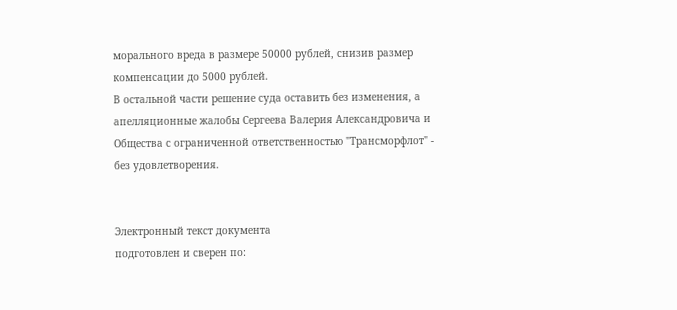морального вреда в размере 50000 рублей, снизив размер компенсации до 5000 рублей.
В остальной части решение суда оставить без изменения, а апелляционные жалобы Сергеева Валерия Александровича и Общества с ограниченной ответственностью "Трансморфлот" - без удовлетворения.


Электронный текст документа
подготовлен и сверен по: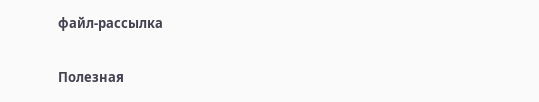файл-рассылка

Полезная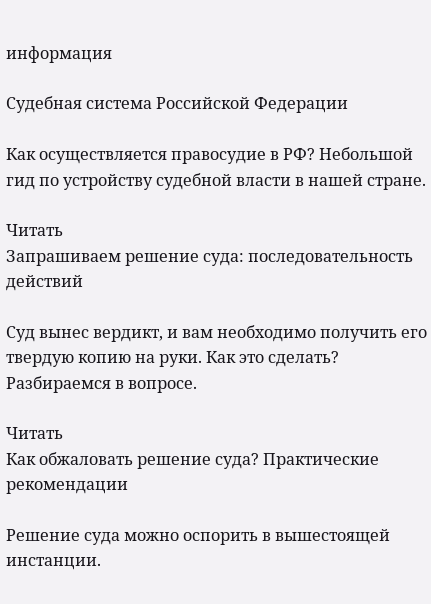информация

Судебная система Российской Федерации

Как осуществляется правосудие в РФ? Небольшой гид по устройству судебной власти в нашей стране.

Читать
Запрашиваем решение суда: последовательность действий

Суд вынес вердикт, и вам необходимо получить его твердую копию на руки. Как это сделать? Разбираемся в вопросе.

Читать
Как обжаловать решение суда? Практические рекомендации

Решение суда можно оспорить в вышестоящей инстанции.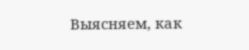Выясняем, как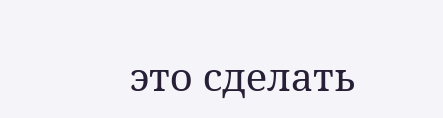это сделать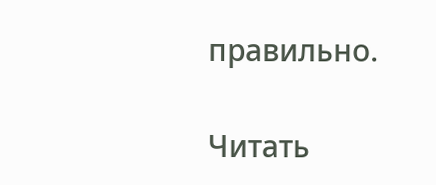правильно.

Читать